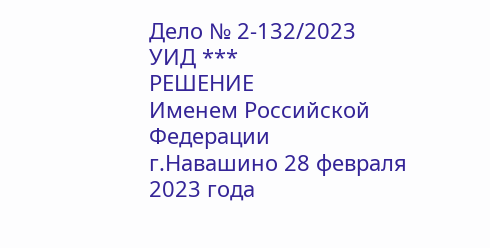Дело № 2-132/2023
УИД ***
РЕШЕНИЕ
Именем Российской Федерации
г.Навашино 28 февраля 2023 года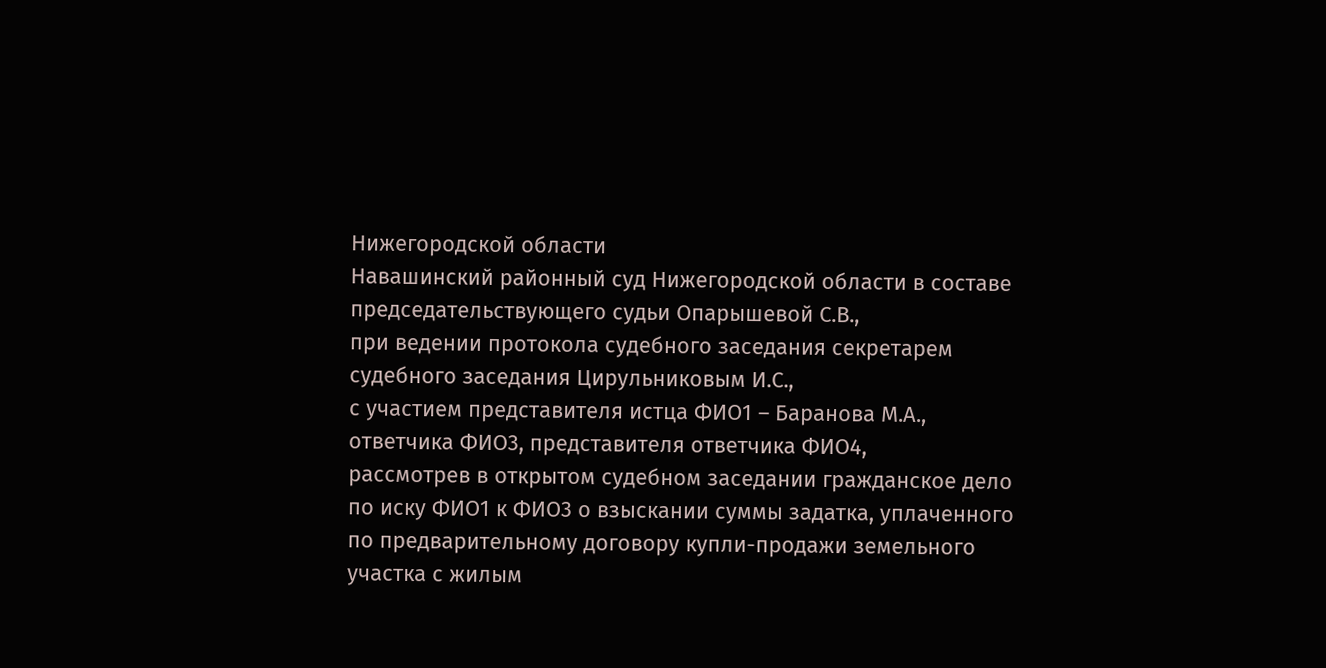Нижегородской области
Навашинский районный суд Нижегородской области в составе председательствующего судьи Опарышевой С.В.,
при ведении протокола судебного заседания секретарем судебного заседания Цирульниковым И.С.,
с участием представителя истца ФИО1 – Баранова М.А., ответчика ФИО3, представителя ответчика ФИО4,
рассмотрев в открытом судебном заседании гражданское дело по иску ФИО1 к ФИО3 о взыскании суммы задатка, уплаченного по предварительному договору купли-продажи земельного участка с жилым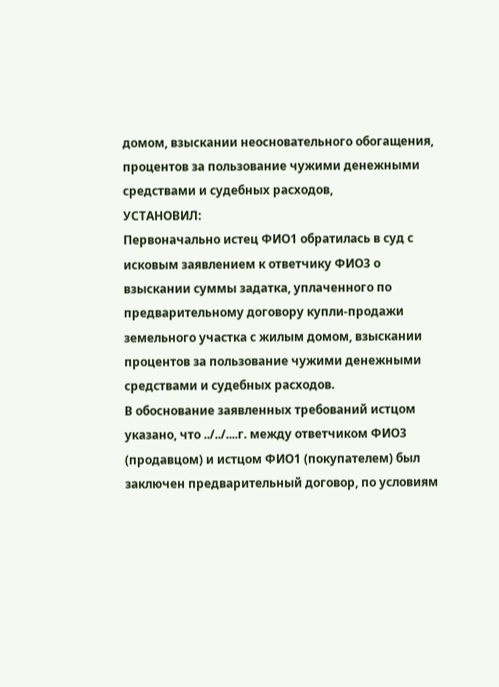домом, взыскании неосновательного обогащения, процентов за пользование чужими денежными средствами и судебных расходов,
УСТАНОВИЛ:
Первоначально истец ФИО1 обратилась в суд с исковым заявлением к ответчику ФИО3 о взыскании суммы задатка, уплаченного по предварительному договору купли-продажи земельного участка с жилым домом, взыскании процентов за пользование чужими денежными средствами и судебных расходов.
В обоснование заявленных требований истцом указано, что ../../....г. между ответчиком ФИО3 (продавцом) и истцом ФИО1 (покупателем) был заключен предварительный договор, по условиям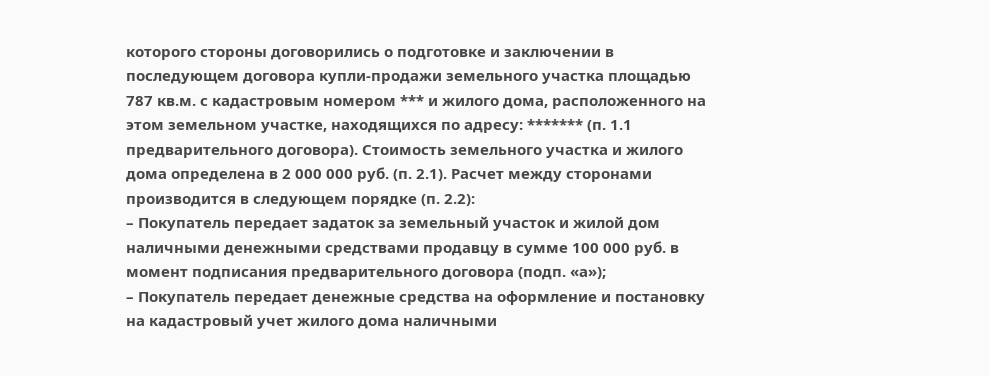которого стороны договорились о подготовке и заключении в последующем договора купли-продажи земельного участка площадью 787 кв.м. с кадастровым номером *** и жилого дома, расположенного на этом земельном участке, находящихся по адресу: ******* (п. 1.1 предварительного договора). Стоимость земельного участка и жилого дома определена в 2 000 000 руб. (п. 2.1). Расчет между сторонами производится в следующем порядке (п. 2.2):
– Покупатель передает задаток за земельный участок и жилой дом наличными денежными средствами продавцу в сумме 100 000 руб. в момент подписания предварительного договора (подп. «а»);
– Покупатель передает денежные средства на оформление и постановку на кадастровый учет жилого дома наличными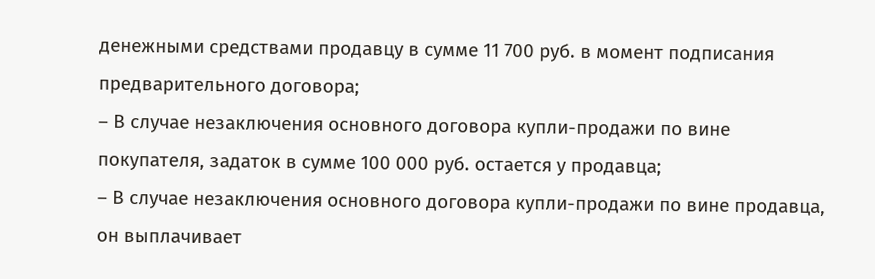денежными средствами продавцу в сумме 11 700 руб. в момент подписания предварительного договора;
– В случае незаключения основного договора купли-продажи по вине покупателя, задаток в сумме 100 000 руб. остается у продавца;
– В случае незаключения основного договора купли-продажи по вине продавца, он выплачивает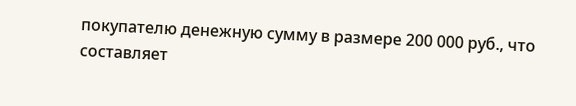покупателю денежную сумму в размере 200 000 руб., что составляет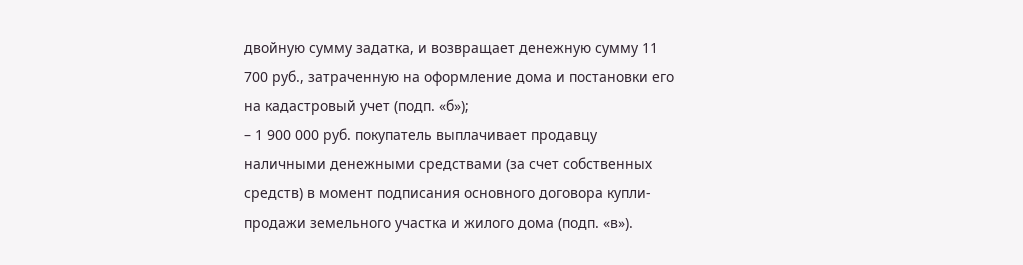двойную сумму задатка, и возвращает денежную сумму 11 700 руб., затраченную на оформление дома и постановки его на кадастровый учет (подп. «б»);
– 1 900 000 руб. покупатель выплачивает продавцу наличными денежными средствами (за счет собственных средств) в момент подписания основного договора купли-продажи земельного участка и жилого дома (подп. «в»).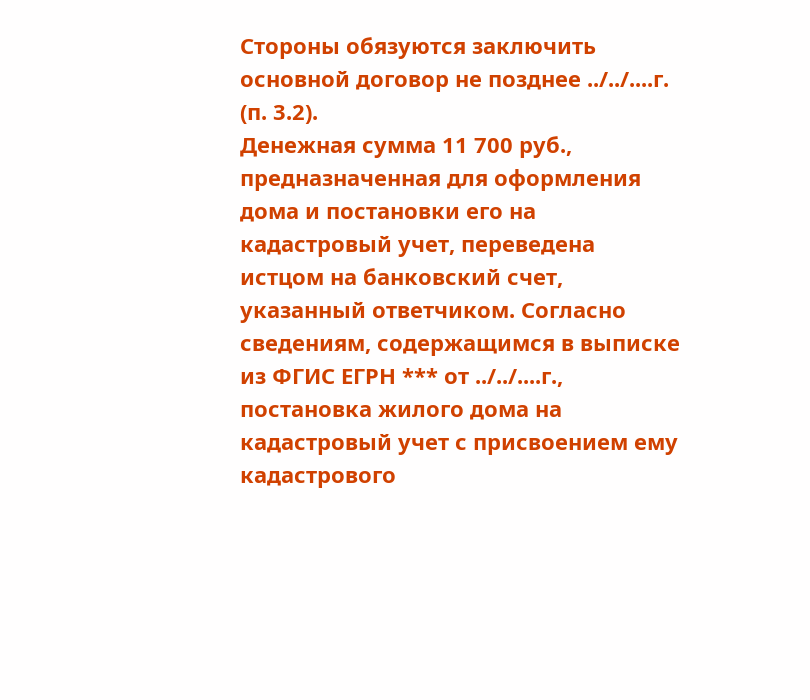Стороны обязуются заключить основной договор не позднее ../../....г. (п. 3.2).
Денежная сумма 11 700 руб., предназначенная для оформления дома и постановки его на кадастровый учет, переведена истцом на банковский счет, указанный ответчиком. Согласно сведениям, содержащимся в выписке из ФГИС ЕГРН *** от ../../....г., постановка жилого дома на кадастровый учет с присвоением ему кадастрового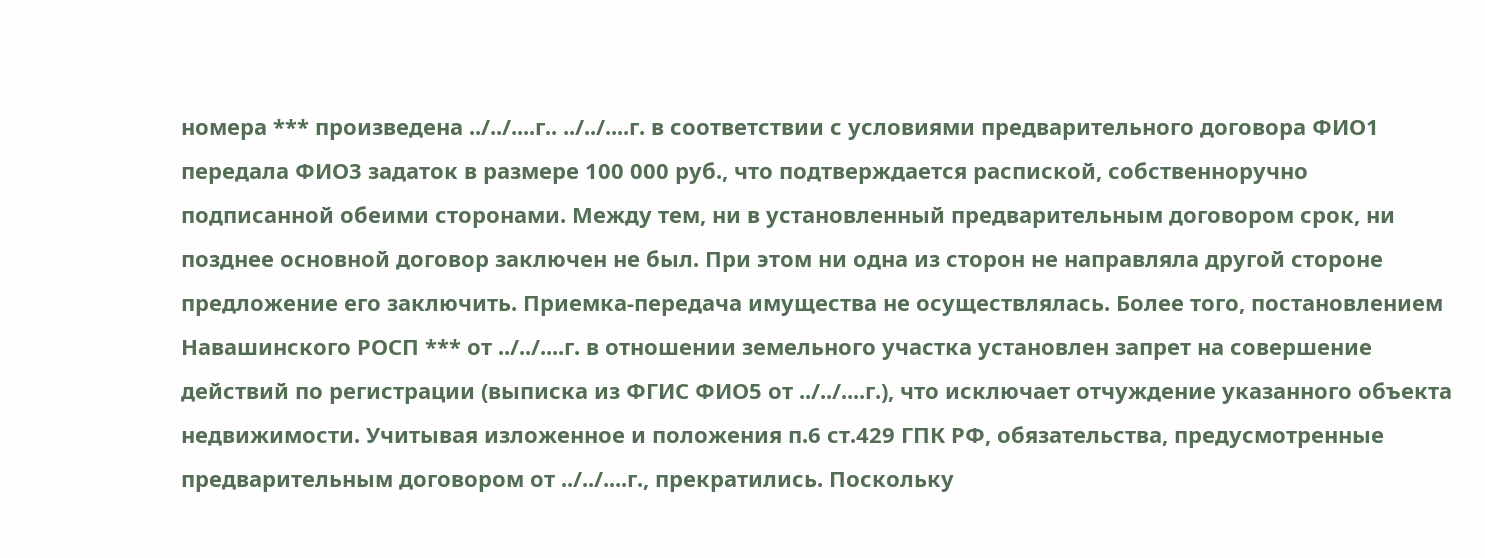номера *** произведена ../../....г.. ../../....г. в соответствии с условиями предварительного договора ФИО1 передала ФИО3 задаток в размере 100 000 руб., что подтверждается распиской, собственноручно подписанной обеими сторонами. Между тем, ни в установленный предварительным договором срок, ни позднее основной договор заключен не был. При этом ни одна из сторон не направляла другой стороне предложение его заключить. Приемка-передача имущества не осуществлялась. Более того, постановлением Навашинского РОСП *** от ../../....г. в отношении земельного участка установлен запрет на совершение действий по регистрации (выписка из ФГИС ФИО5 от ../../....г.), что исключает отчуждение указанного объекта недвижимости. Учитывая изложенное и положения п.6 ст.429 ГПК РФ, обязательства, предусмотренные предварительным договором от ../../....г., прекратились. Поскольку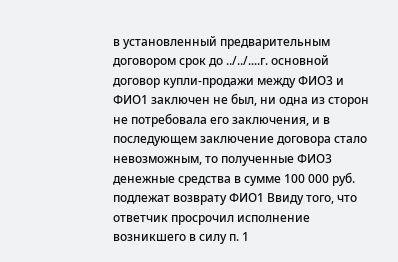в установленный предварительным договором срок до ../../....г. основной договор купли-продажи между ФИО3 и ФИО1 заключен не был, ни одна из сторон не потребовала его заключения, и в последующем заключение договора стало невозможным, то полученные ФИО3 денежные средства в сумме 100 000 руб. подлежат возврату ФИО1 Ввиду того, что ответчик просрочил исполнение возникшего в силу п. 1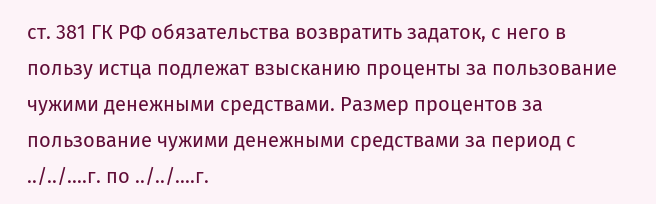ст. 381 ГК РФ обязательства возвратить задаток, с него в пользу истца подлежат взысканию проценты за пользование чужими денежными средствами. Размер процентов за пользование чужими денежными средствами за период с ../../....г. по ../../....г.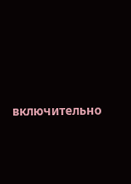включительно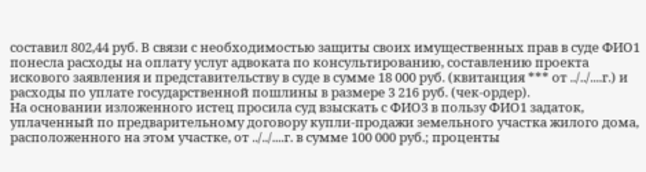составил 802,44 руб. В связи с необходимостью защиты своих имущественных прав в суде ФИО1 понесла расходы на оплату услуг адвоката по консультированию, составлению проекта искового заявления и представительству в суде в сумме 18 000 руб. (квитанция *** от ../../....г.) и расходы по уплате государственной пошлины в размере 3 216 руб. (чек-ордер).
На основании изложенного истец просила суд взыскать с ФИО3 в пользу ФИО1 задаток, уплаченный по предварительному договору купли-продажи земельного участка жилого дома, расположенного на этом участке, от ../../....г. в сумме 100 000 руб.; проценты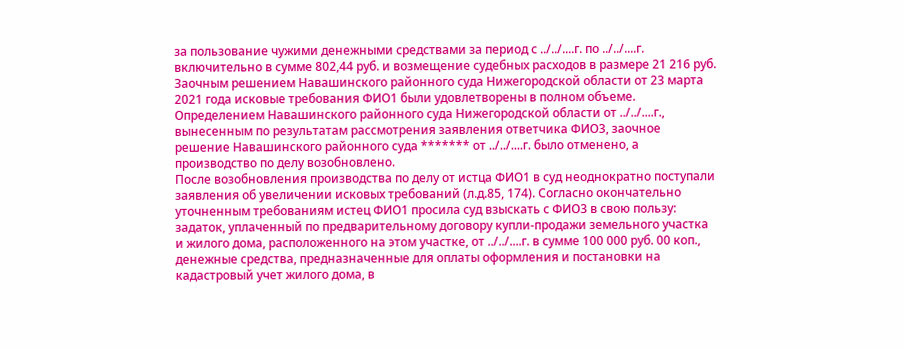за пользование чужими денежными средствами за период с ../../....г. по ../../....г. включительно в сумме 802,44 руб. и возмещение судебных расходов в размере 21 216 руб.
Заочным решением Навашинского районного суда Нижегородской области от 23 марта 2021 года исковые требования ФИО1 были удовлетворены в полном объеме.
Определением Навашинского районного суда Нижегородской области от ../../....г., вынесенным по результатам рассмотрения заявления ответчика ФИО3, заочное решение Навашинского районного суда ******* от ../../....г. было отменено, а производство по делу возобновлено.
После возобновления производства по делу от истца ФИО1 в суд неоднократно поступали заявления об увеличении исковых требований (л.д.85, 174). Согласно окончательно уточненным требованиям истец ФИО1 просила суд взыскать с ФИО3 в свою пользу: задаток, уплаченный по предварительному договору купли-продажи земельного участка и жилого дома, расположенного на этом участке, от ../../....г. в сумме 100 000 руб. 00 коп., денежные средства, предназначенные для оплаты оформления и постановки на кадастровый учет жилого дома, в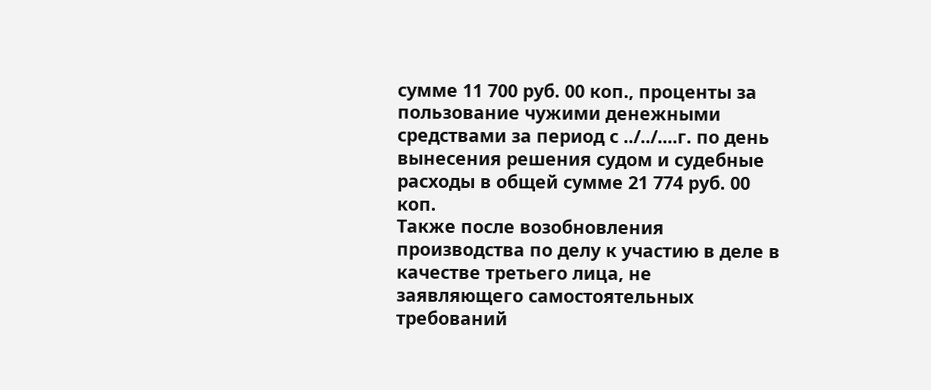сумме 11 700 руб. 00 коп., проценты за пользование чужими денежными средствами за период с ../../....г. по день вынесения решения судом и судебные расходы в общей сумме 21 774 руб. 00 коп.
Также после возобновления производства по делу к участию в деле в качестве третьего лица, не заявляющего самостоятельных требований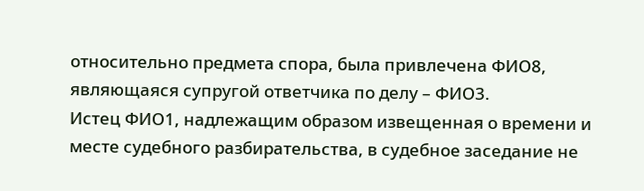относительно предмета спора, была привлечена ФИО8, являющаяся супругой ответчика по делу – ФИО3.
Истец ФИО1, надлежащим образом извещенная о времени и месте судебного разбирательства, в судебное заседание не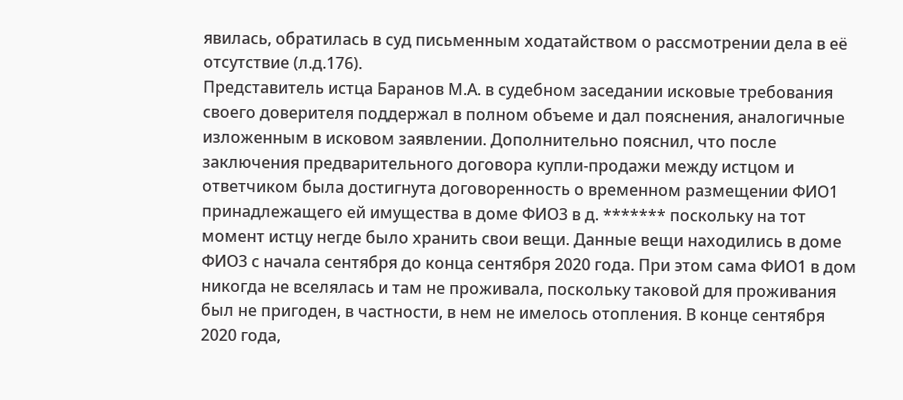явилась, обратилась в суд письменным ходатайством о рассмотрении дела в её отсутствие (л.д.176).
Представитель истца Баранов М.А. в судебном заседании исковые требования своего доверителя поддержал в полном объеме и дал пояснения, аналогичные изложенным в исковом заявлении. Дополнительно пояснил, что после заключения предварительного договора купли-продажи между истцом и ответчиком была достигнута договоренность о временном размещении ФИО1 принадлежащего ей имущества в доме ФИО3 в д. ******* поскольку на тот момент истцу негде было хранить свои вещи. Данные вещи находились в доме ФИО3 с начала сентября до конца сентября 2020 года. При этом сама ФИО1 в дом никогда не вселялась и там не проживала, поскольку таковой для проживания был не пригоден, в частности, в нем не имелось отопления. В конце сентября 2020 года,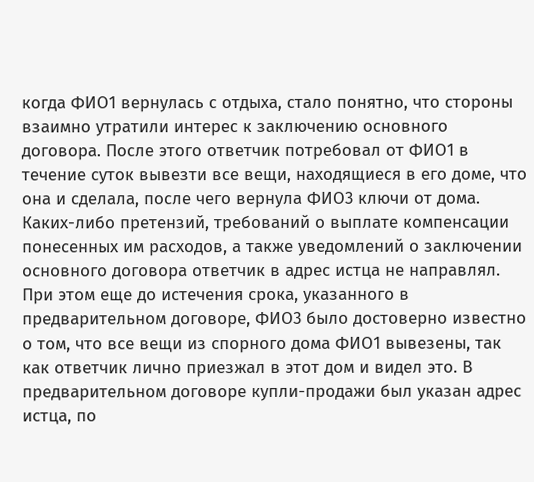когда ФИО1 вернулась с отдыха, стало понятно, что стороны взаимно утратили интерес к заключению основного договора. После этого ответчик потребовал от ФИО1 в течение суток вывезти все вещи, находящиеся в его доме, что она и сделала, после чего вернула ФИО3 ключи от дома. Каких-либо претензий, требований о выплате компенсации понесенных им расходов, а также уведомлений о заключении основного договора ответчик в адрес истца не направлял. При этом еще до истечения срока, указанного в предварительном договоре, ФИО3 было достоверно известно о том, что все вещи из спорного дома ФИО1 вывезены, так как ответчик лично приезжал в этот дом и видел это. В предварительном договоре купли-продажи был указан адрес истца, по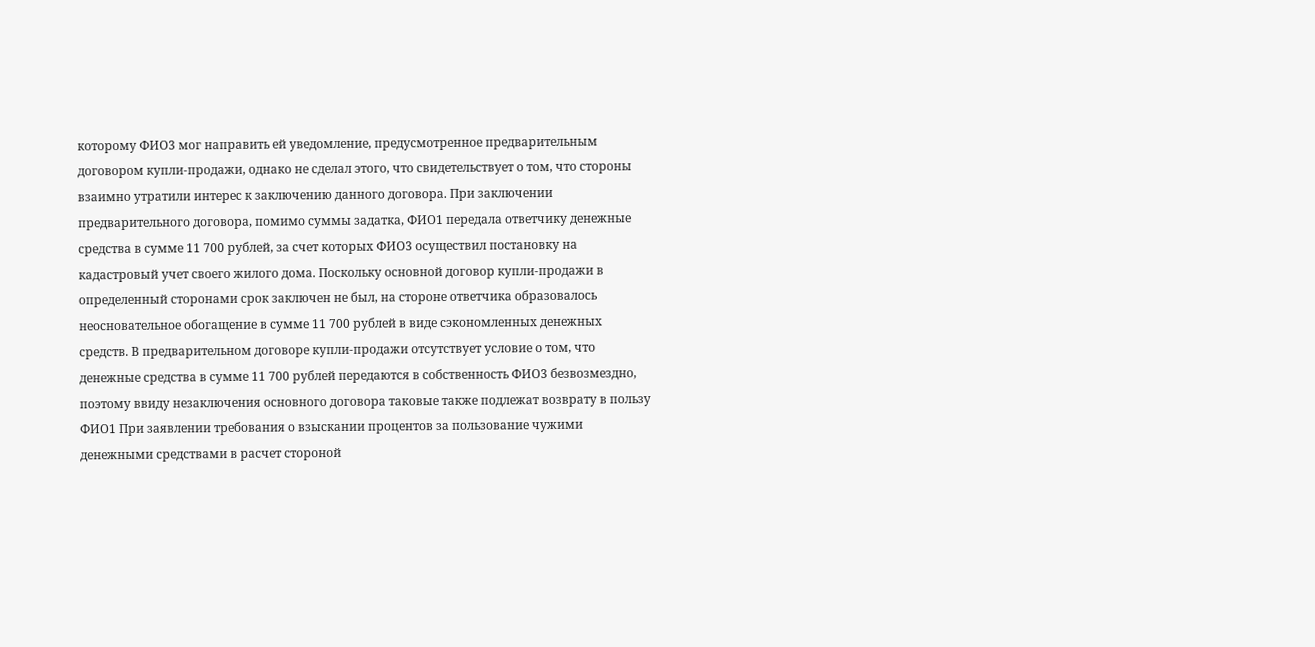которому ФИО3 мог направить ей уведомление, предусмотренное предварительным договором купли-продажи, однако не сделал этого, что свидетельствует о том, что стороны взаимно утратили интерес к заключению данного договора. При заключении предварительного договора, помимо суммы задатка, ФИО1 передала ответчику денежные средства в сумме 11 700 рублей, за счет которых ФИО3 осуществил постановку на кадастровый учет своего жилого дома. Поскольку основной договор купли-продажи в определенный сторонами срок заключен не был, на стороне ответчика образовалось неосновательное обогащение в сумме 11 700 рублей в виде сэкономленных денежных средств. В предварительном договоре купли-продажи отсутствует условие о том, что денежные средства в сумме 11 700 рублей передаются в собственность ФИО3 безвозмездно, поэтому ввиду незаключения основного договора таковые также подлежат возврату в пользу ФИО1 При заявлении требования о взыскании процентов за пользование чужими денежными средствами в расчет стороной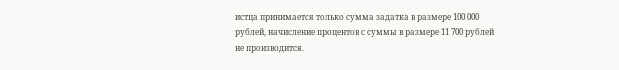истца принимается только сумма задатка в размере 100 000 рублей, начисление процентов с суммы в размере 11 700 рублей не производится.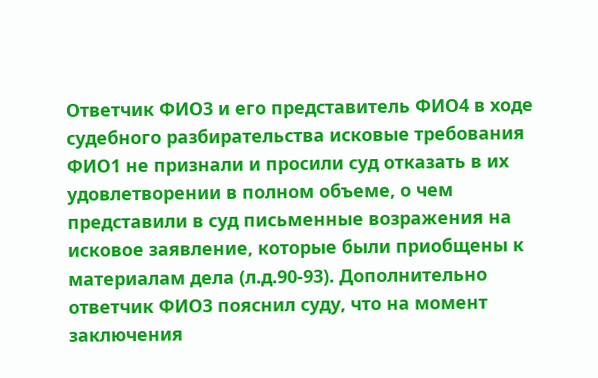Ответчик ФИО3 и его представитель ФИО4 в ходе судебного разбирательства исковые требования ФИО1 не признали и просили суд отказать в их удовлетворении в полном объеме, о чем представили в суд письменные возражения на исковое заявление, которые были приобщены к материалам дела (л.д.90-93). Дополнительно ответчик ФИО3 пояснил суду, что на момент заключения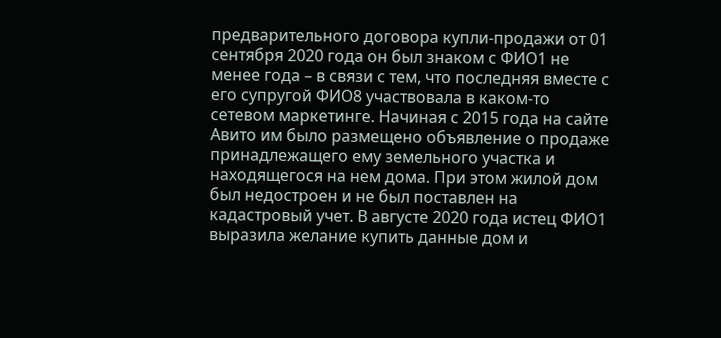предварительного договора купли-продажи от 01 сентября 2020 года он был знаком с ФИО1 не менее года – в связи с тем, что последняя вместе с его супругой ФИО8 участвовала в каком-то сетевом маркетинге. Начиная с 2015 года на сайте Авито им было размещено объявление о продаже принадлежащего ему земельного участка и находящегося на нем дома. При этом жилой дом был недостроен и не был поставлен на кадастровый учет. В августе 2020 года истец ФИО1 выразила желание купить данные дом и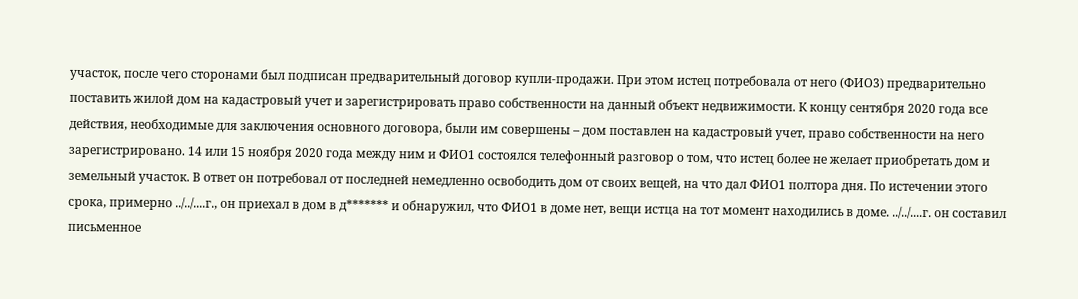участок, после чего сторонами был подписан предварительный договор купли-продажи. При этом истец потребовала от него (ФИО3) предварительно поставить жилой дом на кадастровый учет и зарегистрировать право собственности на данный объект недвижимости. К концу сентября 2020 года все действия, необходимые для заключения основного договора, были им совершены – дом поставлен на кадастровый учет, право собственности на него зарегистрировано. 14 или 15 ноября 2020 года между ним и ФИО1 состоялся телефонный разговор о том, что истец более не желает приобретать дом и земельный участок. В ответ он потребовал от последней немедленно освободить дом от своих вещей, на что дал ФИО1 полтора дня. По истечении этого срока, примерно ../../....г., он приехал в дом в д******* и обнаружил, что ФИО1 в доме нет, вещи истца на тот момент находились в доме. ../../....г. он составил письменное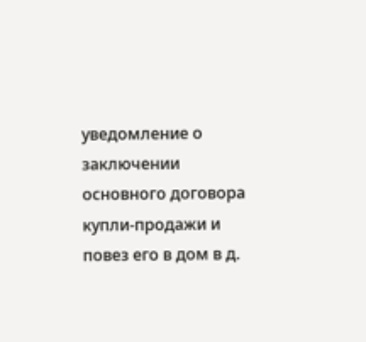уведомление о заключении основного договора купли-продажи и повез его в дом в д.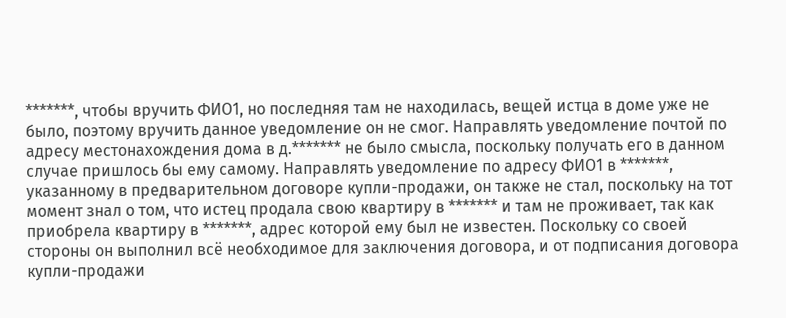*******, чтобы вручить ФИО1, но последняя там не находилась, вещей истца в доме уже не было, поэтому вручить данное уведомление он не смог. Направлять уведомление почтой по адресу местонахождения дома в д.******* не было смысла, поскольку получать его в данном случае пришлось бы ему самому. Направлять уведомление по адресу ФИО1 в *******, указанному в предварительном договоре купли-продажи, он также не стал, поскольку на тот момент знал о том, что истец продала свою квартиру в ******* и там не проживает, так как приобрела квартиру в *******, адрес которой ему был не известен. Поскольку со своей стороны он выполнил всё необходимое для заключения договора, и от подписания договора купли-продажи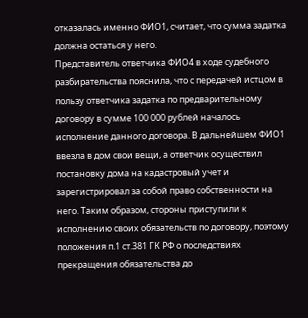отказалась именно ФИО1, считает, что сумма задатка должна остаться у него.
Представитель ответчика ФИО4 в ходе судебного разбирательства пояснила, что с передачей истцом в пользу ответчика задатка по предварительному договору в сумме 100 000 рублей началось исполнение данного договора. В дальнейшем ФИО1 ввезла в дом свои вещи, а ответчик осуществил постановку дома на кадастровый учет и зарегистрировал за собой право собственности на него. Таким образом, стороны приступили к исполнению своих обязательств по договору, поэтому положения п.1 ст.381 ГК РФ о последствиях прекращения обязательства до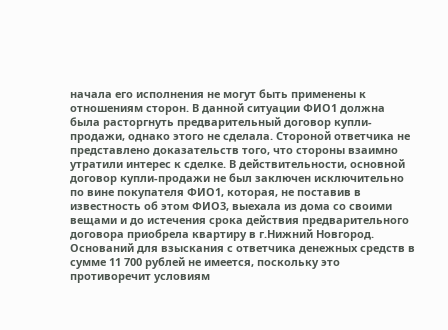начала его исполнения не могут быть применены к отношениям сторон. В данной ситуации ФИО1 должна была расторгнуть предварительный договор купли-продажи, однако этого не сделала. Стороной ответчика не представлено доказательств того, что стороны взаимно утратили интерес к сделке. В действительности, основной договор купли-продажи не был заключен исключительно по вине покупателя ФИО1, которая, не поставив в известность об этом ФИО3, выехала из дома со своими вещами и до истечения срока действия предварительного договора приобрела квартиру в г.Нижний Новгород. Оснований для взыскания с ответчика денежных средств в сумме 11 700 рублей не имеется, поскольку это противоречит условиям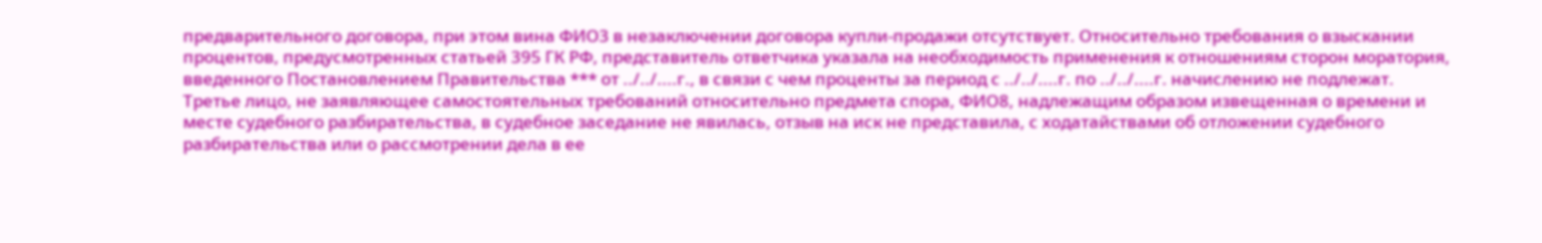предварительного договора, при этом вина ФИО3 в незаключении договора купли-продажи отсутствует. Относительно требования о взыскании процентов, предусмотренных статьей 395 ГК РФ, представитель ответчика указала на необходимость применения к отношениям сторон моратория, введенного Постановлением Правительства *** от ../../....г., в связи с чем проценты за период с ../../....г. по ../../....г. начислению не подлежат.
Третье лицо, не заявляющее самостоятельных требований относительно предмета спора, ФИО8, надлежащим образом извещенная о времени и месте судебного разбирательства, в судебное заседание не явилась, отзыв на иск не представила, с ходатайствами об отложении судебного разбирательства или о рассмотрении дела в ее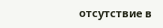отсутствие в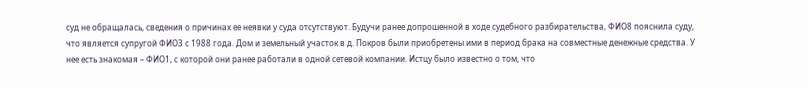суд не обращалась, сведения о причинах ее неявки у суда отсутствуют. Будучи ранее допрошенной в ходе судебного разбирательства, ФИО8 пояснила суду, что является супругой ФИО3 с 1988 года. Дом и земельный участок в д. Покров были приобретены ими в период брака на совместные денежные средства. У нее есть знакомая – ФИО1, с которой они ранее работали в одной сетевой компании. Истцу было известно о том, что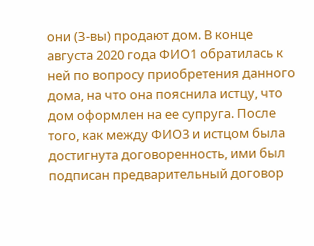они (З-вы) продают дом. В конце августа 2020 года ФИО1 обратилась к ней по вопросу приобретения данного дома, на что она пояснила истцу, что дом оформлен на ее супруга. После того, как между ФИО3 и истцом была достигнута договоренность, ими был подписан предварительный договор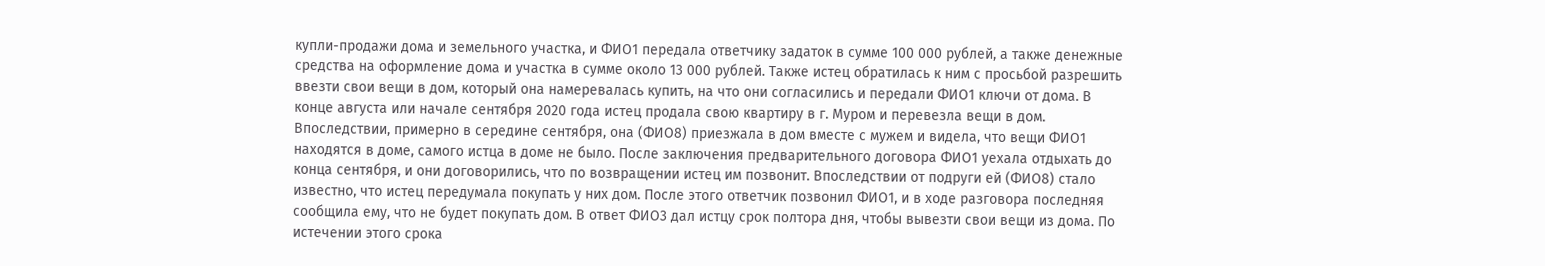купли-продажи дома и земельного участка, и ФИО1 передала ответчику задаток в сумме 100 000 рублей, а также денежные средства на оформление дома и участка в сумме около 13 000 рублей. Также истец обратилась к ним с просьбой разрешить ввезти свои вещи в дом, который она намеревалась купить, на что они согласились и передали ФИО1 ключи от дома. В конце августа или начале сентября 2020 года истец продала свою квартиру в г. Муром и перевезла вещи в дом. Впоследствии, примерно в середине сентября, она (ФИО8) приезжала в дом вместе с мужем и видела, что вещи ФИО1 находятся в доме, самого истца в доме не было. После заключения предварительного договора ФИО1 уехала отдыхать до конца сентября, и они договорились, что по возвращении истец им позвонит. Впоследствии от подруги ей (ФИО8) стало известно, что истец передумала покупать у них дом. После этого ответчик позвонил ФИО1, и в ходе разговора последняя сообщила ему, что не будет покупать дом. В ответ ФИО3 дал истцу срок полтора дня, чтобы вывезти свои вещи из дома. По истечении этого срока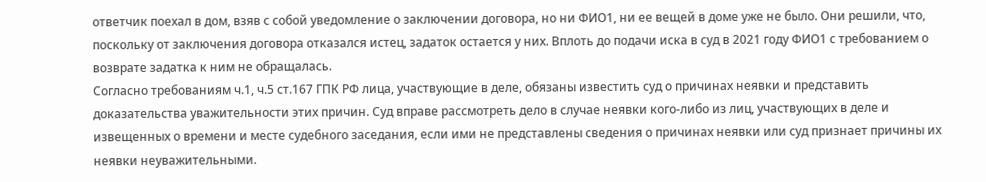ответчик поехал в дом, взяв с собой уведомление о заключении договора, но ни ФИО1, ни ее вещей в доме уже не было. Они решили, что, поскольку от заключения договора отказался истец, задаток остается у них. Вплоть до подачи иска в суд в 2021 году ФИО1 с требованием о возврате задатка к ним не обращалась.
Согласно требованиям ч.1, ч.5 ст.167 ГПК РФ лица, участвующие в деле, обязаны известить суд о причинах неявки и представить доказательства уважительности этих причин. Суд вправе рассмотреть дело в случае неявки кого-либо из лиц, участвующих в деле и извещенных о времени и месте судебного заседания, если ими не представлены сведения о причинах неявки или суд признает причины их неявки неуважительными.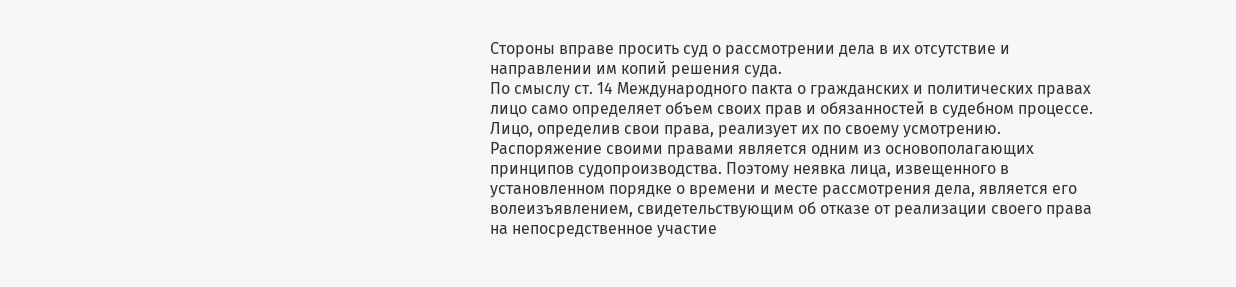Стороны вправе просить суд о рассмотрении дела в их отсутствие и направлении им копий решения суда.
По смыслу ст. 14 Международного пакта о гражданских и политических правах лицо само определяет объем своих прав и обязанностей в судебном процессе. Лицо, определив свои права, реализует их по своему усмотрению. Распоряжение своими правами является одним из основополагающих принципов судопроизводства. Поэтому неявка лица, извещенного в установленном порядке о времени и месте рассмотрения дела, является его волеизъявлением, свидетельствующим об отказе от реализации своего права на непосредственное участие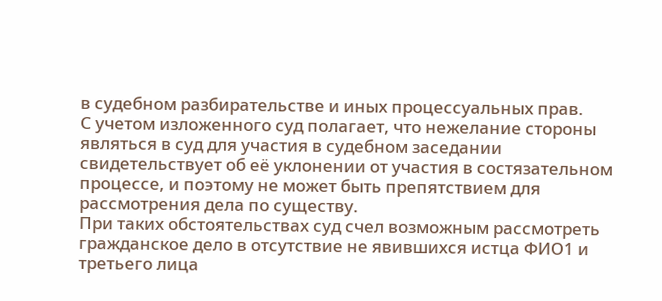в судебном разбирательстве и иных процессуальных прав.
С учетом изложенного суд полагает, что нежелание стороны являться в суд для участия в судебном заседании свидетельствует об её уклонении от участия в состязательном процессе, и поэтому не может быть препятствием для рассмотрения дела по существу.
При таких обстоятельствах суд счел возможным рассмотреть гражданское дело в отсутствие не явившихся истца ФИО1 и третьего лица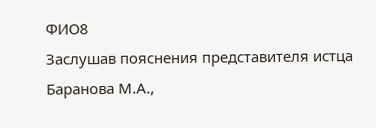ФИО8
Заслушав пояснения представителя истца Баранова М.А.,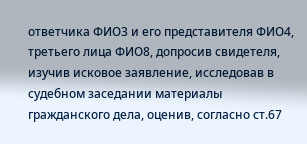ответчика ФИО3 и его представителя ФИО4, третьего лица ФИО8, допросив свидетеля, изучив исковое заявление, исследовав в судебном заседании материалы гражданского дела, оценив, согласно ст.67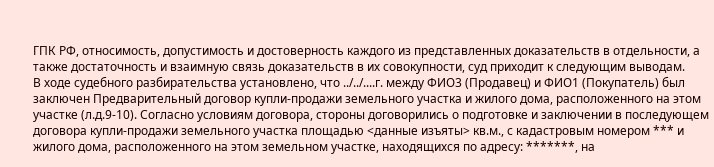ГПК РФ, относимость, допустимость и достоверность каждого из представленных доказательств в отдельности, а также достаточность и взаимную связь доказательств в их совокупности, суд приходит к следующим выводам.
В ходе судебного разбирательства установлено, что ../../....г. между ФИО3 (Продавец) и ФИО1 (Покупатель) был заключен Предварительный договор купли-продажи земельного участка и жилого дома, расположенного на этом участке (л.д.9-10). Согласно условиям договора, стороны договорились о подготовке и заключении в последующем договора купли-продажи земельного участка площадью <данные изъяты> кв.м., с кадастровым номером *** и жилого дома, расположенного на этом земельном участке, находящихся по адресу: *******, на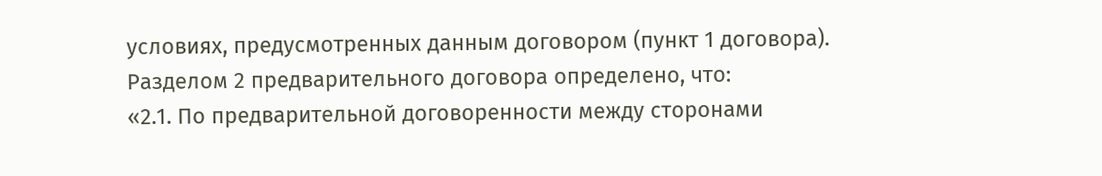условиях, предусмотренных данным договором (пункт 1 договора).
Разделом 2 предварительного договора определено, что:
«2.1. По предварительной договоренности между сторонами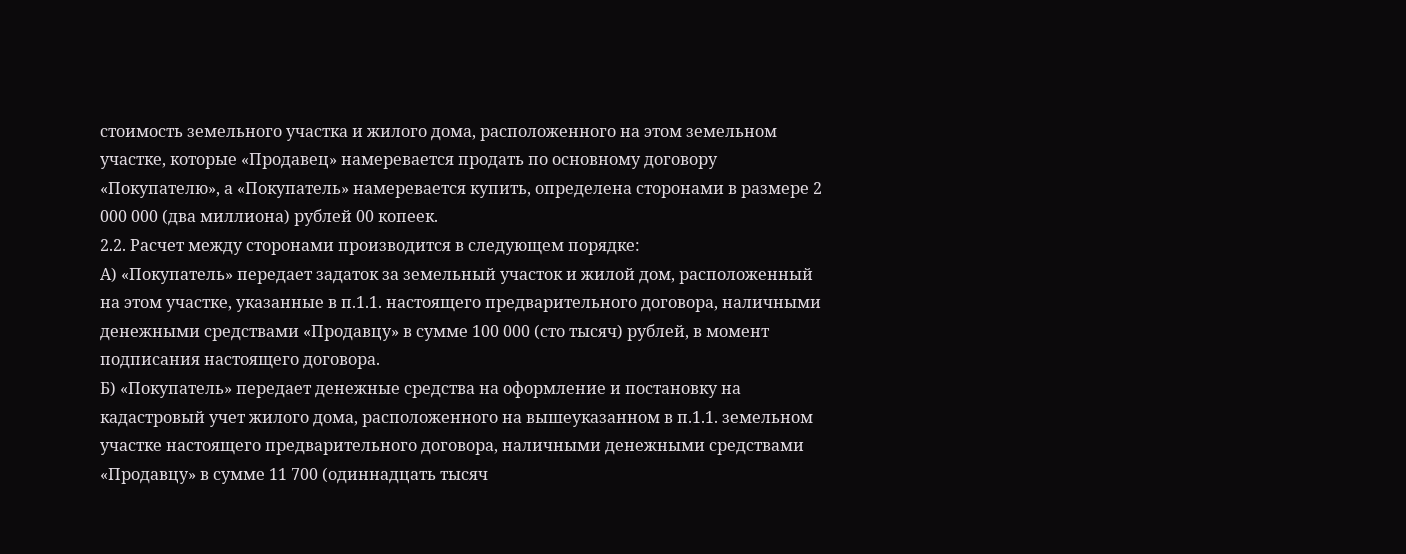стоимость земельного участка и жилого дома, расположенного на этом земельном участке, которые «Продавец» намеревается продать по основному договору «Покупателю», а «Покупатель» намеревается купить, определена сторонами в размере 2 000 000 (два миллиона) рублей 00 копеек.
2.2. Расчет между сторонами производится в следующем порядке:
А) «Покупатель» передает задаток за земельный участок и жилой дом, расположенный на этом участке, указанные в п.1.1. настоящего предварительного договора, наличными денежными средствами «Продавцу» в сумме 100 000 (сто тысяч) рублей, в момент подписания настоящего договора.
Б) «Покупатель» передает денежные средства на оформление и постановку на кадастровый учет жилого дома, расположенного на вышеуказанном в п.1.1. земельном участке настоящего предварительного договора, наличными денежными средствами «Продавцу» в сумме 11 700 (одиннадцать тысяч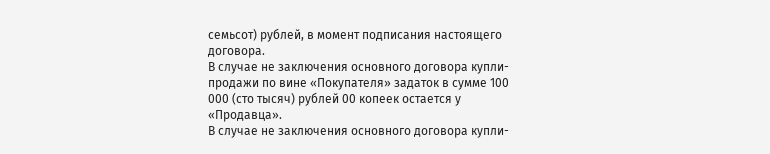семьсот) рублей, в момент подписания настоящего договора.
В случае не заключения основного договора купли-продажи по вине «Покупателя» задаток в сумме 100 000 (сто тысяч) рублей 00 копеек остается у «Продавца».
В случае не заключения основного договора купли-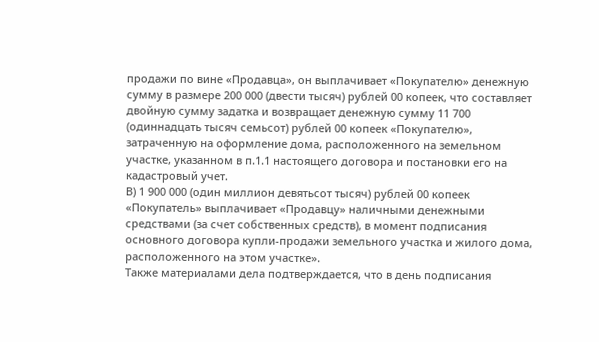продажи по вине «Продавца», он выплачивает «Покупателю» денежную сумму в размере 200 000 (двести тысяч) рублей 00 копеек, что составляет двойную сумму задатка и возвращает денежную сумму 11 700 (одиннадцать тысяч семьсот) рублей 00 копеек «Покупателю», затраченную на оформление дома, расположенного на земельном участке, указанном в п.1.1 настоящего договора и постановки его на кадастровый учет.
В) 1 900 000 (один миллион девятьсот тысяч) рублей 00 копеек «Покупатель» выплачивает «Продавцу» наличными денежными средствами (за счет собственных средств), в момент подписания основного договора купли-продажи земельного участка и жилого дома, расположенного на этом участке».
Также материалами дела подтверждается, что в день подписания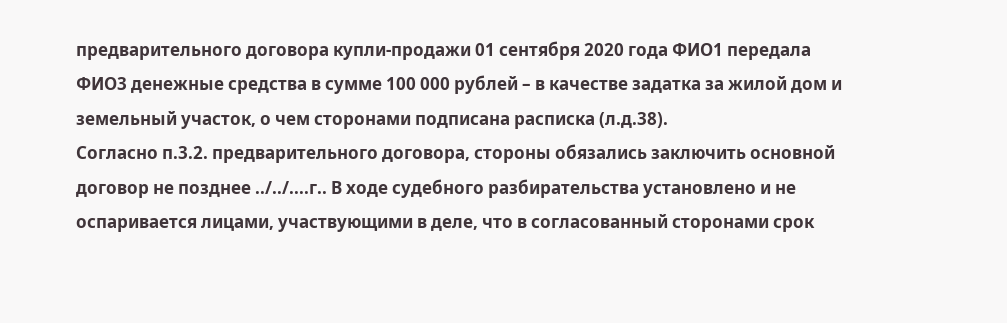предварительного договора купли-продажи 01 сентября 2020 года ФИО1 передала ФИО3 денежные средства в сумме 100 000 рублей – в качестве задатка за жилой дом и земельный участок, о чем сторонами подписана расписка (л.д.38).
Согласно п.3.2. предварительного договора, стороны обязались заключить основной договор не позднее ../../....г.. В ходе судебного разбирательства установлено и не оспаривается лицами, участвующими в деле, что в согласованный сторонами срок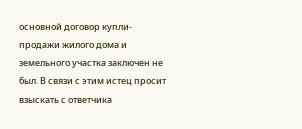основной договор купли-продажи жилого дома и земельного участка заключен не был. В связи с этим истец просит взыскать с ответчика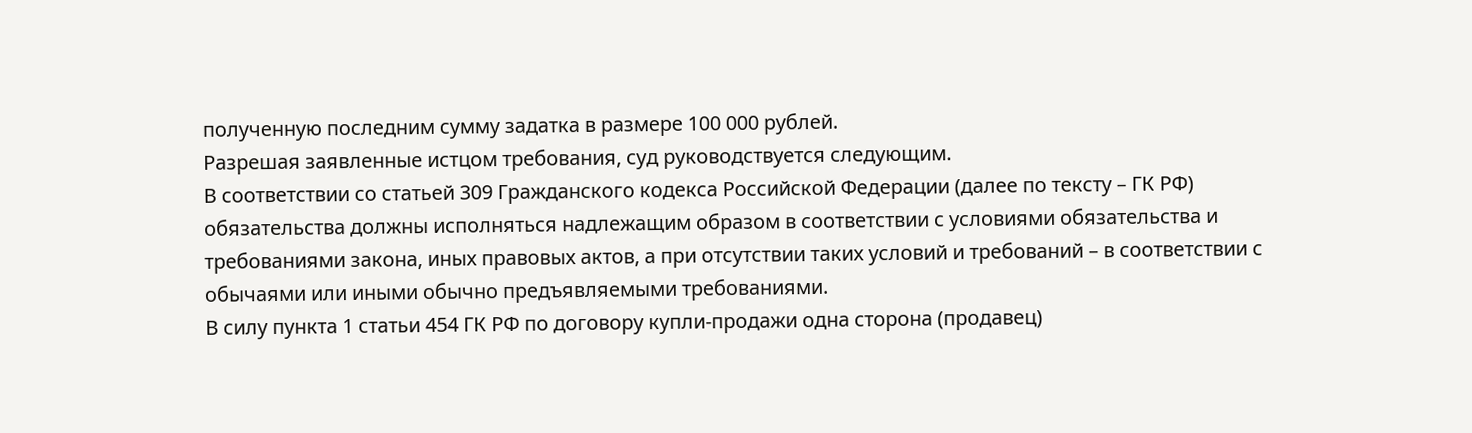полученную последним сумму задатка в размере 100 000 рублей.
Разрешая заявленные истцом требования, суд руководствуется следующим.
В соответствии со статьей 309 Гражданского кодекса Российской Федерации (далее по тексту – ГК РФ) обязательства должны исполняться надлежащим образом в соответствии с условиями обязательства и требованиями закона, иных правовых актов, а при отсутствии таких условий и требований – в соответствии с обычаями или иными обычно предъявляемыми требованиями.
В силу пункта 1 статьи 454 ГК РФ по договору купли-продажи одна сторона (продавец)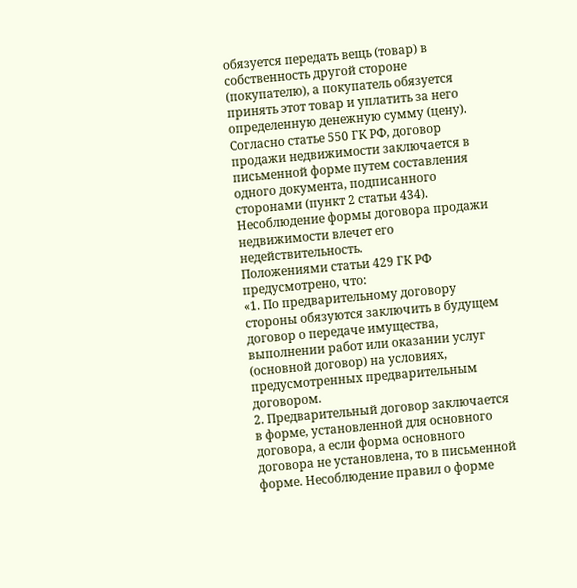обязуется передать вещь (товар) в собственность другой стороне (покупателю), а покупатель обязуется принять этот товар и уплатить за него определенную денежную сумму (цену).
Согласно статье 550 ГК РФ, договор продажи недвижимости заключается в письменной форме путем составления одного документа, подписанного сторонами (пункт 2 статьи 434). Несоблюдение формы договора продажи недвижимости влечет его недействительность.
Положениями статьи 429 ГК РФ предусмотрено, что:
«1. По предварительному договору стороны обязуются заключить в будущем договор о передаче имущества, выполнении работ или оказании услуг (основной договор) на условиях, предусмотренных предварительным договором.
2. Предварительный договор заключается в форме, установленной для основного договора, а если форма основного договора не установлена, то в письменной форме. Несоблюдение правил о форме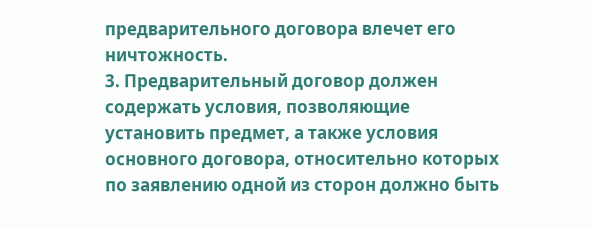предварительного договора влечет его ничтожность.
3. Предварительный договор должен содержать условия, позволяющие установить предмет, а также условия основного договора, относительно которых по заявлению одной из сторон должно быть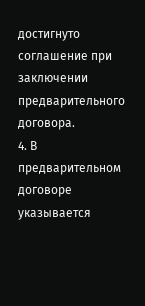достигнуто соглашение при заключении предварительного договора.
4. В предварительном договоре указывается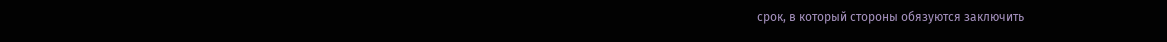срок, в который стороны обязуются заключить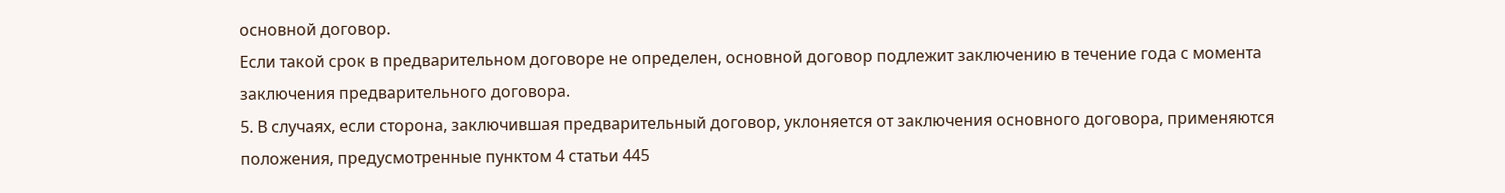основной договор.
Если такой срок в предварительном договоре не определен, основной договор подлежит заключению в течение года с момента заключения предварительного договора.
5. В случаях, если сторона, заключившая предварительный договор, уклоняется от заключения основного договора, применяются положения, предусмотренные пунктом 4 статьи 445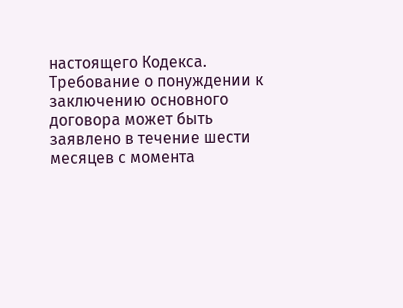настоящего Кодекса. Требование о понуждении к заключению основного договора может быть заявлено в течение шести месяцев с момента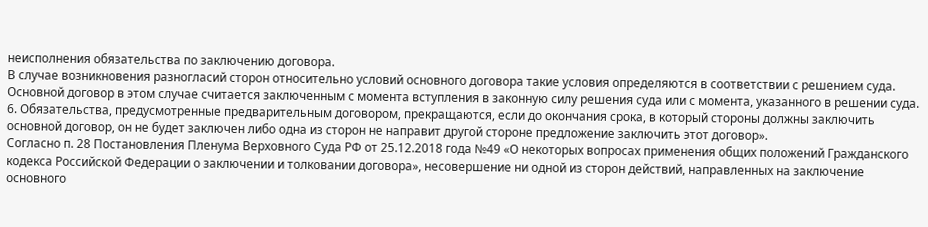неисполнения обязательства по заключению договора.
В случае возникновения разногласий сторон относительно условий основного договора такие условия определяются в соответствии с решением суда. Основной договор в этом случае считается заключенным с момента вступления в законную силу решения суда или с момента, указанного в решении суда.
6. Обязательства, предусмотренные предварительным договором, прекращаются, если до окончания срока, в который стороны должны заключить основной договор, он не будет заключен либо одна из сторон не направит другой стороне предложение заключить этот договор».
Согласно п. 28 Постановления Пленума Верховного Суда РФ от 25.12.2018 года №49 «О некоторых вопросах применения общих положений Гражданского кодекса Российской Федерации о заключении и толковании договора», несовершение ни одной из сторон действий, направленных на заключение основного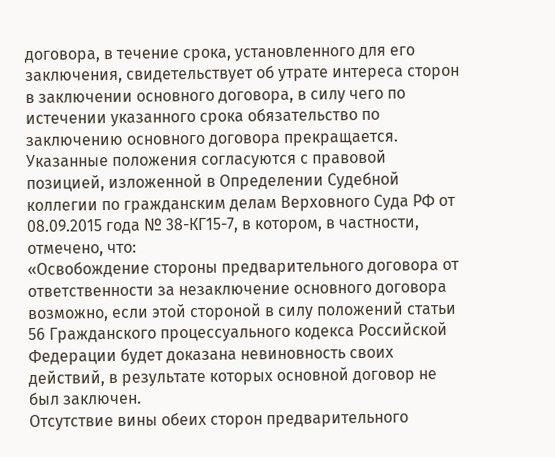договора, в течение срока, установленного для его заключения, свидетельствует об утрате интереса сторон в заключении основного договора, в силу чего по истечении указанного срока обязательство по заключению основного договора прекращается.
Указанные положения согласуются с правовой позицией, изложенной в Определении Судебной коллегии по гражданским делам Верховного Суда РФ от 08.09.2015 года № 38-КГ15-7, в котором, в частности, отмечено, что:
«Освобождение стороны предварительного договора от ответственности за незаключение основного договора возможно, если этой стороной в силу положений статьи 56 Гражданского процессуального кодекса Российской Федерации будет доказана невиновность своих действий, в результате которых основной договор не был заключен.
Отсутствие вины обеих сторон предварительного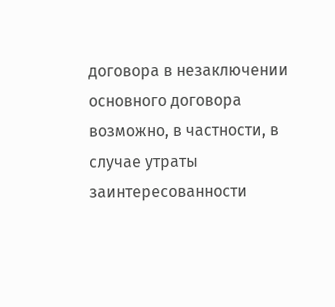договора в незаключении основного договора возможно, в частности, в случае утраты заинтересованности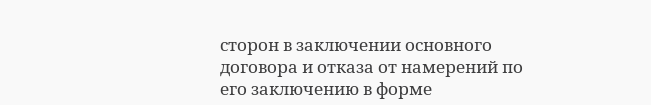сторон в заключении основного договора и отказа от намерений по его заключению в форме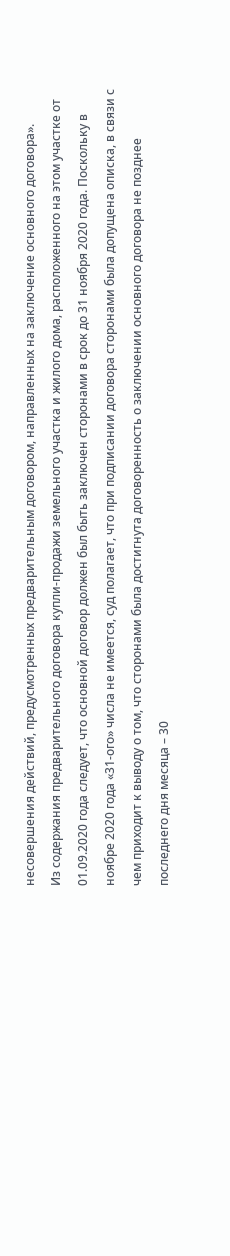несовершения действий, предусмотренных предварительным договором, направленных на заключение основного договора».
Из содержания предварительного договора купли-продажи земельного участка и жилого дома, расположенного на этом участке от 01.09.2020 года следует, что основной договор должен был быть заключен сторонами в срок до 31 ноября 2020 года. Поскольку в ноябре 2020 года «31-ого» числа не имеется, суд полагает, что при подписании договора сторонами была допущена описка, в связи с чем приходит к выводу о том, что сторонами была достигнута договоренность о заключении основного договора не позднее последнего дня месяца – 30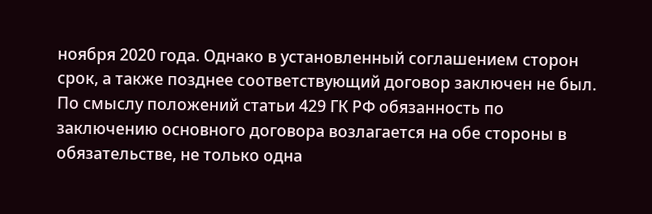ноября 2020 года. Однако в установленный соглашением сторон срок, а также позднее соответствующий договор заключен не был.
По смыслу положений статьи 429 ГК РФ обязанность по заключению основного договора возлагается на обе стороны в обязательстве, не только одна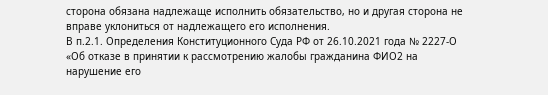сторона обязана надлежаще исполнить обязательство, но и другая сторона не вправе уклониться от надлежащего его исполнения.
В п.2.1. Определения Конституционного Суда РФ от 26.10.2021 года № 2227-О «Об отказе в принятии к рассмотрению жалобы гражданина ФИО2 на нарушение его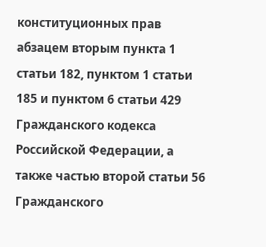конституционных прав абзацем вторым пункта 1 статьи 182, пунктом 1 статьи 185 и пунктом 6 статьи 429 Гражданского кодекса Российской Федерации, а также частью второй статьи 56 Гражданского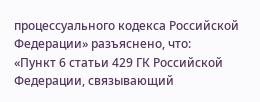процессуального кодекса Российской Федерации» разъяснено, что:
«Пункт 6 статьи 429 ГК Российской Федерации, связывающий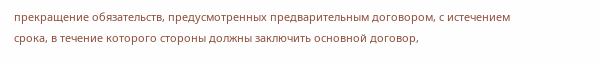прекращение обязательств, предусмотренных предварительным договором, с истечением срока, в течение которого стороны должны заключить основной договор,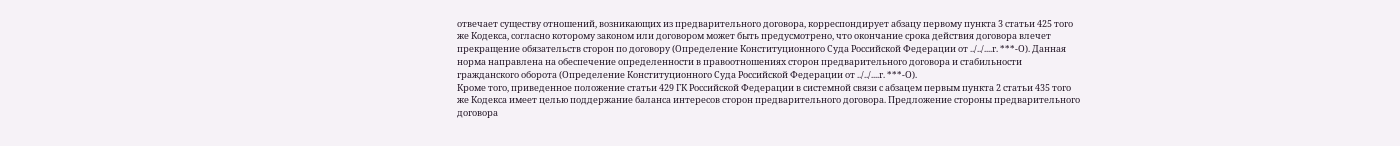отвечает существу отношений, возникающих из предварительного договора, корреспондирует абзацу первому пункта 3 статьи 425 того же Кодекса, согласно которому законом или договором может быть предусмотрено, что окончание срока действия договора влечет прекращение обязательств сторон по договору (Определение Конституционного Суда Российской Федерации от ../../....г. ***-О). Данная норма направлена на обеспечение определенности в правоотношениях сторон предварительного договора и стабильности гражданского оборота (Определение Конституционного Суда Российской Федерации от ../../....г. ***-О).
Кроме того, приведенное положение статьи 429 ГК Российской Федерации в системной связи с абзацем первым пункта 2 статьи 435 того же Кодекса имеет целью поддержание баланса интересов сторон предварительного договора. Предложение стороны предварительного договора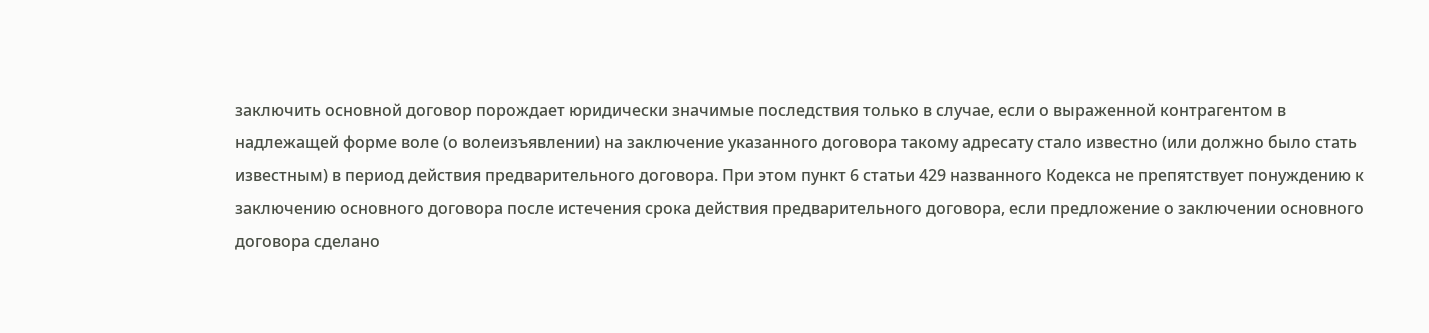заключить основной договор порождает юридически значимые последствия только в случае, если о выраженной контрагентом в надлежащей форме воле (о волеизъявлении) на заключение указанного договора такому адресату стало известно (или должно было стать известным) в период действия предварительного договора. При этом пункт 6 статьи 429 названного Кодекса не препятствует понуждению к заключению основного договора после истечения срока действия предварительного договора, если предложение о заключении основного договора сделано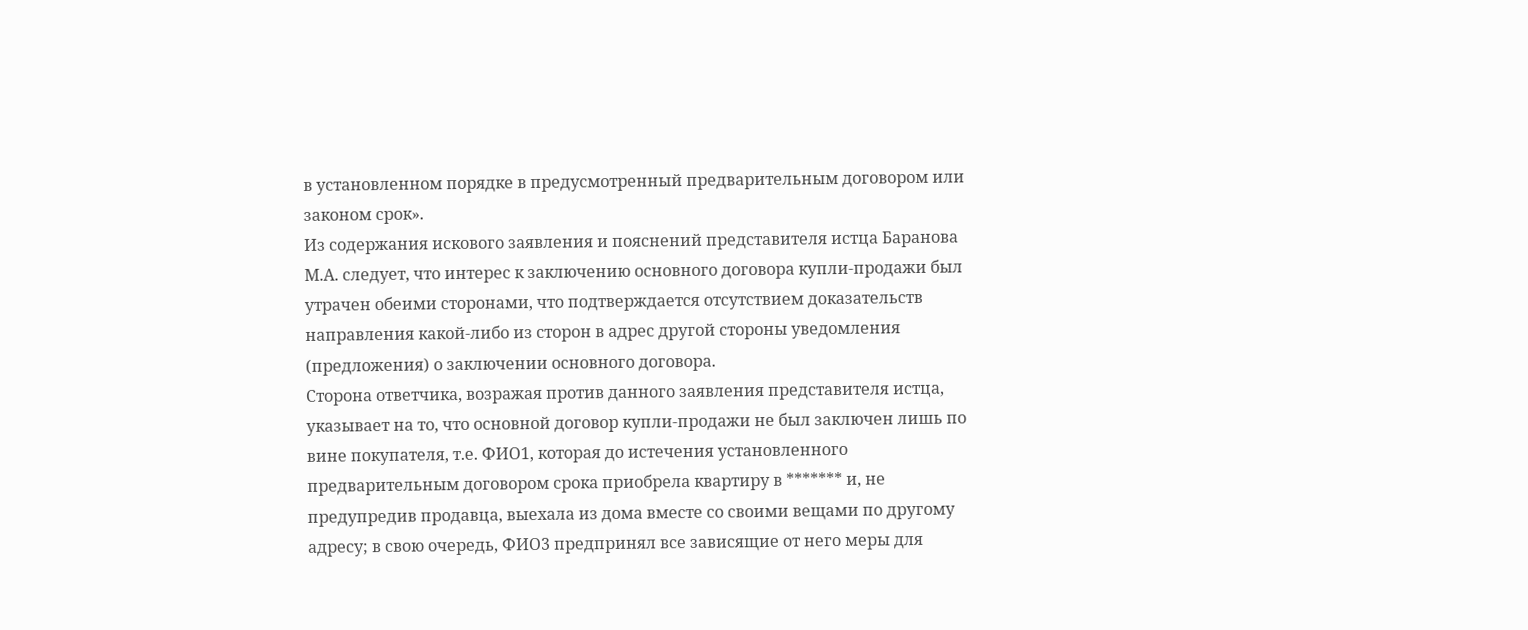в установленном порядке в предусмотренный предварительным договором или законом срок».
Из содержания искового заявления и пояснений представителя истца Баранова М.А. следует, что интерес к заключению основного договора купли-продажи был утрачен обеими сторонами, что подтверждается отсутствием доказательств направления какой-либо из сторон в адрес другой стороны уведомления (предложения) о заключении основного договора.
Сторона ответчика, возражая против данного заявления представителя истца, указывает на то, что основной договор купли-продажи не был заключен лишь по вине покупателя, т.е. ФИО1, которая до истечения установленного предварительным договором срока приобрела квартиру в ******* и, не предупредив продавца, выехала из дома вместе со своими вещами по другому адресу; в свою очередь, ФИО3 предпринял все зависящие от него меры для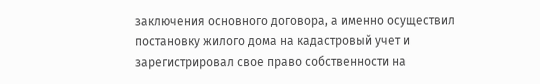заключения основного договора, а именно осуществил постановку жилого дома на кадастровый учет и зарегистрировал свое право собственности на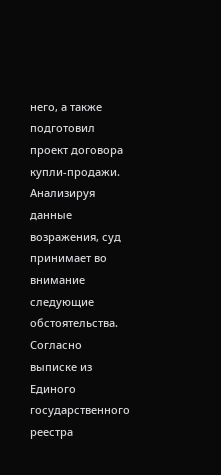него, а также подготовил проект договора купли-продажи.
Анализируя данные возражения, суд принимает во внимание следующие обстоятельства.
Согласно выписке из Единого государственного реестра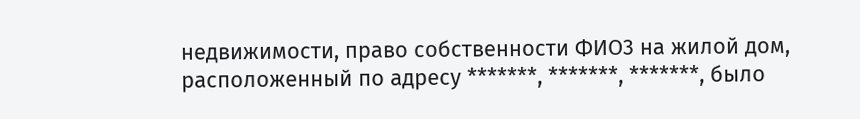недвижимости, право собственности ФИО3 на жилой дом, расположенный по адресу *******, *******, *******, было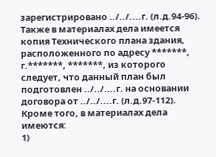зарегистрировано ../../....г. (л.д.94-96). Также в материалах дела имеется копия Технического плана здания, расположенного по адресу *******, г.*******, *******, из которого следует, что данный план был подготовлен ../../....г. на основании договора от ../../....г. (л.д.97-112). Кроме того, в материалах дела имеются:
1)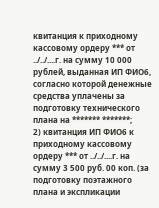квитанция к приходному кассовому ордеру *** от ../../....г. на сумму 10 000 рублей, выданная ИП ФИО6, согласно которой денежные средства уплачены за подготовку технического плана на ******* *******;
2) квитанция ИП ФИО6 к приходному кассовому ордеру *** от ../../....г. на сумму 3 500 руб. 00 коп. (за подготовку поэтажного плана и экспликации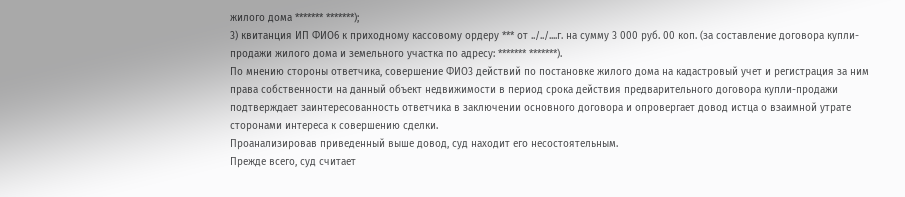жилого дома ******* *******);
3) квитанция ИП ФИО6 к приходному кассовому ордеру *** от ../../....г. на сумму 3 000 руб. 00 коп. (за составление договора купли-продажи жилого дома и земельного участка по адресу: ******* *******).
По мнению стороны ответчика, совершение ФИО3 действий по постановке жилого дома на кадастровый учет и регистрация за ним права собственности на данный объект недвижимости в период срока действия предварительного договора купли-продажи подтверждает заинтересованность ответчика в заключении основного договора и опровергает довод истца о взаимной утрате сторонами интереса к совершению сделки.
Проанализировав приведенный выше довод, суд находит его несостоятельным.
Прежде всего, суд считает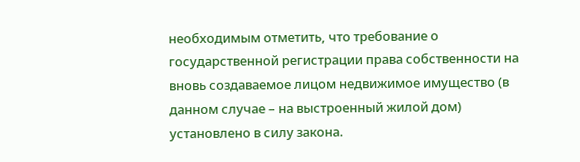необходимым отметить, что требование о государственной регистрации права собственности на вновь создаваемое лицом недвижимое имущество (в данном случае – на выстроенный жилой дом) установлено в силу закона.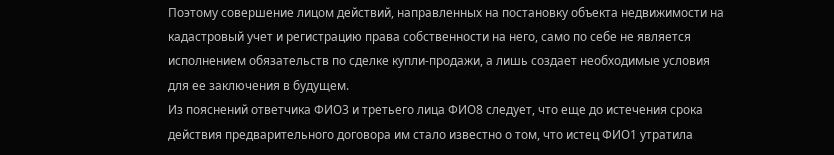Поэтому совершение лицом действий, направленных на постановку объекта недвижимости на кадастровый учет и регистрацию права собственности на него, само по себе не является исполнением обязательств по сделке купли-продажи, а лишь создает необходимые условия для ее заключения в будущем.
Из пояснений ответчика ФИО3 и третьего лица ФИО8 следует, что еще до истечения срока действия предварительного договора им стало известно о том, что истец ФИО1 утратила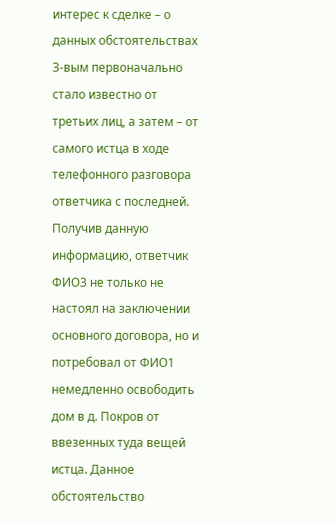интерес к сделке – о данных обстоятельствах З-вым первоначально стало известно от третьих лиц, а затем – от самого истца в ходе телефонного разговора ответчика с последней. Получив данную информацию, ответчик ФИО3 не только не настоял на заключении основного договора, но и потребовал от ФИО1 немедленно освободить дом в д. Покров от ввезенных туда вещей истца. Данное обстоятельство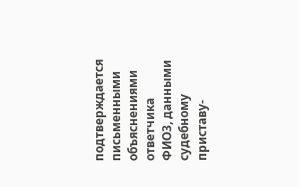подтверждается письменными объяснениями ответчика ФИО3, данными судебному приставу-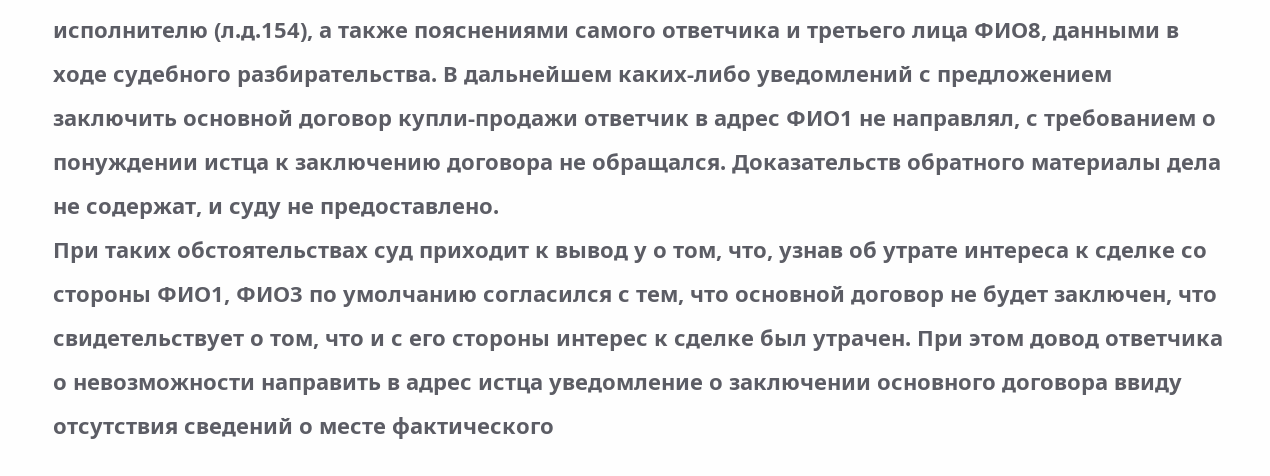исполнителю (л.д.154), а также пояснениями самого ответчика и третьего лица ФИО8, данными в ходе судебного разбирательства. В дальнейшем каких-либо уведомлений с предложением заключить основной договор купли-продажи ответчик в адрес ФИО1 не направлял, с требованием о понуждении истца к заключению договора не обращался. Доказательств обратного материалы дела не содержат, и суду не предоставлено.
При таких обстоятельствах суд приходит к вывод у о том, что, узнав об утрате интереса к сделке со стороны ФИО1, ФИО3 по умолчанию согласился с тем, что основной договор не будет заключен, что свидетельствует о том, что и с его стороны интерес к сделке был утрачен. При этом довод ответчика о невозможности направить в адрес истца уведомление о заключении основного договора ввиду отсутствия сведений о месте фактического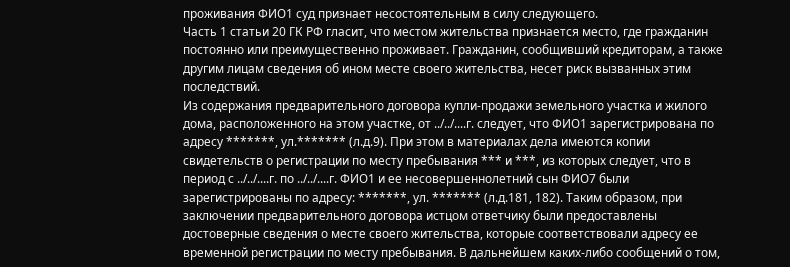проживания ФИО1 суд признает несостоятельным в силу следующего.
Часть 1 статьи 20 ГК РФ гласит, что местом жительства признается место, где гражданин постоянно или преимущественно проживает. Гражданин, сообщивший кредиторам, а также другим лицам сведения об ином месте своего жительства, несет риск вызванных этим последствий.
Из содержания предварительного договора купли-продажи земельного участка и жилого дома, расположенного на этом участке, от ../../....г. следует, что ФИО1 зарегистрирована по адресу *******, ул.******* (л.д.9). При этом в материалах дела имеются копии свидетельств о регистрации по месту пребывания *** и ***, из которых следует, что в период с ../../....г. по ../../....г. ФИО1 и ее несовершеннолетний сын ФИО7 были зарегистрированы по адресу: *******, ул. ******* (л.д.181, 182). Таким образом, при заключении предварительного договора истцом ответчику были предоставлены достоверные сведения о месте своего жительства, которые соответствовали адресу ее временной регистрации по месту пребывания. В дальнейшем каких-либо сообщений о том,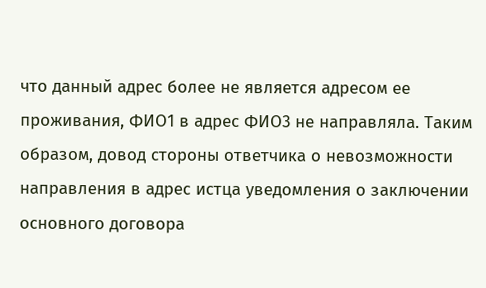что данный адрес более не является адресом ее проживания, ФИО1 в адрес ФИО3 не направляла. Таким образом, довод стороны ответчика о невозможности направления в адрес истца уведомления о заключении основного договора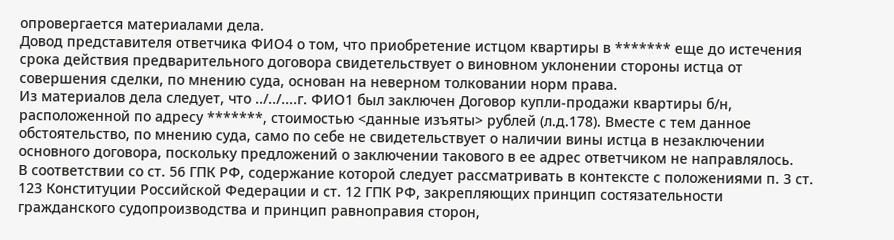опровергается материалами дела.
Довод представителя ответчика ФИО4 о том, что приобретение истцом квартиры в ******* еще до истечения срока действия предварительного договора свидетельствует о виновном уклонении стороны истца от совершения сделки, по мнению суда, основан на неверном толковании норм права.
Из материалов дела следует, что ../../....г. ФИО1 был заключен Договор купли-продажи квартиры б/н, расположенной по адресу *******, стоимостью <данные изъяты> рублей (л.д.178). Вместе с тем данное обстоятельство, по мнению суда, само по себе не свидетельствует о наличии вины истца в незаключении основного договора, поскольку предложений о заключении такового в ее адрес ответчиком не направлялось.
В соответствии со ст. 56 ГПК РФ, содержание которой следует рассматривать в контексте с положениями п. 3 ст. 123 Конституции Российской Федерации и ст. 12 ГПК РФ, закрепляющих принцип состязательности гражданского судопроизводства и принцип равноправия сторон,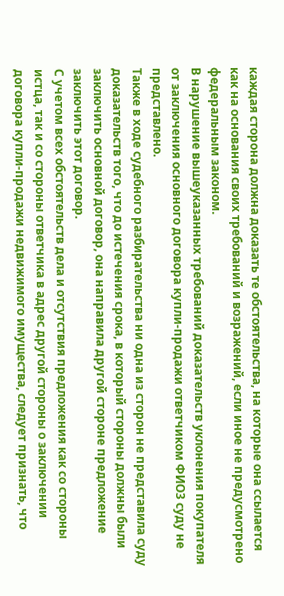каждая сторона должна доказать те обстоятельства, на которые она ссылается как на основания своих требований и возражений, если иное не предусмотрено федеральным законом.
В нарушение вышеуказанных требований доказательств уклонения покупателя от заключения основного договора купли-продажи ответчиком ФИО3 суду не представлено.
Также в ходе судебного разбирательства ни одна из сторон не представила суду доказательств того, что до истечения срока, в который стороны должны были заключить основной договор, она направила другой стороне предложение заключить этот договор.
С учетом всех обстоятельств дела и отсутствия предложения как со стороны истца, так и со стороны ответчика в адрес другой стороны о заключении договора купли-продажи недвижимого имущества, следует признать, что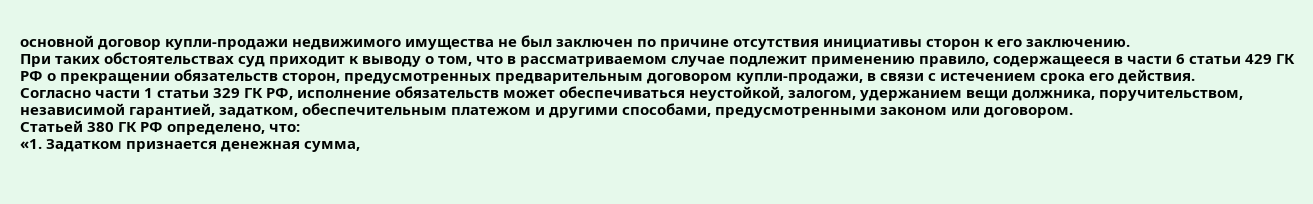основной договор купли-продажи недвижимого имущества не был заключен по причине отсутствия инициативы сторон к его заключению.
При таких обстоятельствах суд приходит к выводу о том, что в рассматриваемом случае подлежит применению правило, содержащееся в части 6 статьи 429 ГК РФ о прекращении обязательств сторон, предусмотренных предварительным договором купли-продажи, в связи с истечением срока его действия.
Согласно части 1 статьи 329 ГК РФ, исполнение обязательств может обеспечиваться неустойкой, залогом, удержанием вещи должника, поручительством, независимой гарантией, задатком, обеспечительным платежом и другими способами, предусмотренными законом или договором.
Статьей 380 ГК РФ определено, что:
«1. Задатком признается денежная сумма,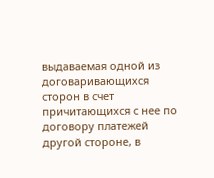выдаваемая одной из договаривающихся сторон в счет причитающихся с нее по договору платежей другой стороне, в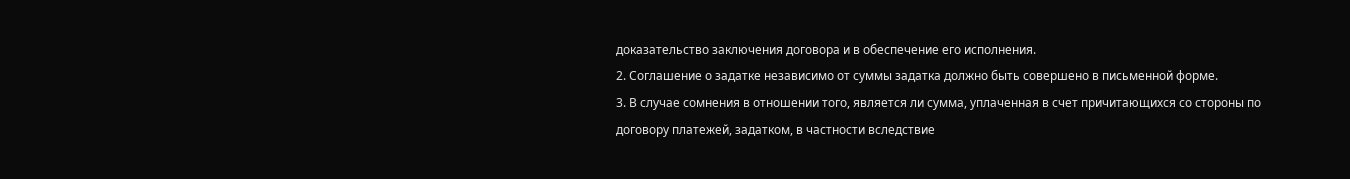доказательство заключения договора и в обеспечение его исполнения.
2. Соглашение о задатке независимо от суммы задатка должно быть совершено в письменной форме.
3. В случае сомнения в отношении того, является ли сумма, уплаченная в счет причитающихся со стороны по договору платежей, задатком, в частности вследствие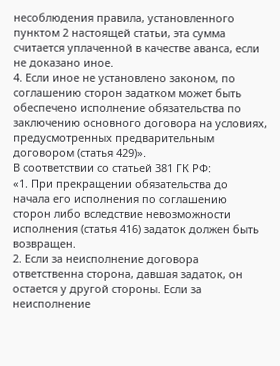несоблюдения правила, установленного пунктом 2 настоящей статьи, эта сумма считается уплаченной в качестве аванса, если не доказано иное.
4. Если иное не установлено законом, по соглашению сторон задатком может быть обеспечено исполнение обязательства по заключению основного договора на условиях, предусмотренных предварительным договором (статья 429)».
В соответствии со статьей 381 ГК РФ:
«1. При прекращении обязательства до начала его исполнения по соглашению сторон либо вследствие невозможности исполнения (статья 416) задаток должен быть возвращен.
2. Если за неисполнение договора ответственна сторона, давшая задаток, он остается у другой стороны. Если за неисполнение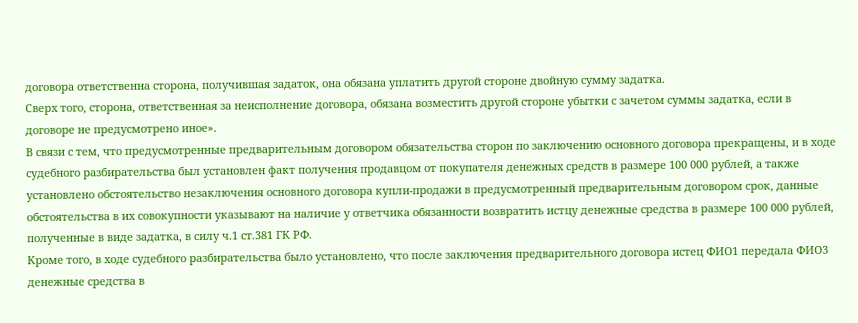договора ответственна сторона, получившая задаток, она обязана уплатить другой стороне двойную сумму задатка.
Сверх того, сторона, ответственная за неисполнение договора, обязана возместить другой стороне убытки с зачетом суммы задатка, если в договоре не предусмотрено иное».
В связи с тем, что предусмотренные предварительным договором обязательства сторон по заключению основного договора прекращены, и в ходе судебного разбирательства был установлен факт получения продавцом от покупателя денежных средств в размере 100 000 рублей, а также установлено обстоятельство незаключения основного договора купли-продажи в предусмотренный предварительным договором срок, данные обстоятельства в их совокупности указывают на наличие у ответчика обязанности возвратить истцу денежные средства в размере 100 000 рублей, полученные в виде задатка, в силу ч.1 ст.381 ГК РФ.
Кроме того, в ходе судебного разбирательства было установлено, что после заключения предварительного договора истец ФИО1 передала ФИО3 денежные средства в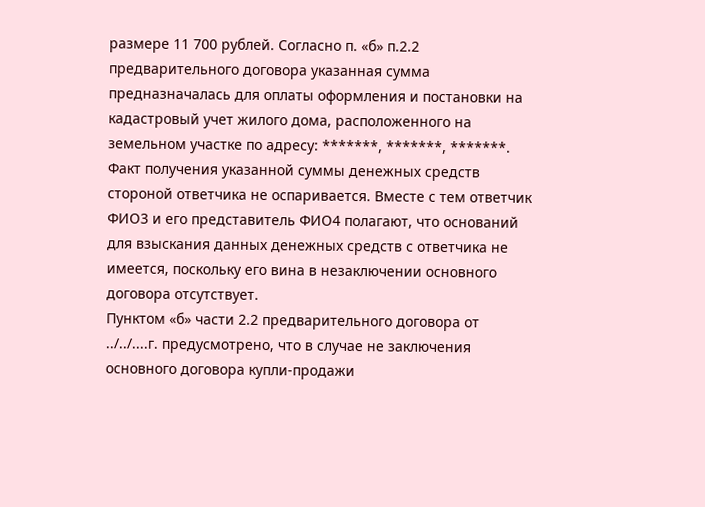размере 11 700 рублей. Согласно п. «б» п.2.2 предварительного договора указанная сумма предназначалась для оплаты оформления и постановки на кадастровый учет жилого дома, расположенного на земельном участке по адресу: *******, *******, *******. Факт получения указанной суммы денежных средств стороной ответчика не оспаривается. Вместе с тем ответчик ФИО3 и его представитель ФИО4 полагают, что оснований для взыскания данных денежных средств с ответчика не имеется, поскольку его вина в незаключении основного договора отсутствует.
Пунктом «б» части 2.2 предварительного договора от ../../....г. предусмотрено, что в случае не заключения основного договора купли-продажи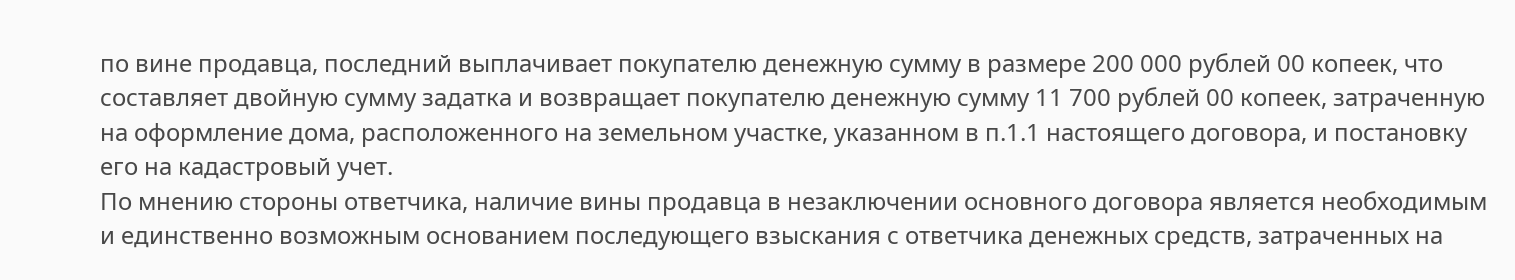по вине продавца, последний выплачивает покупателю денежную сумму в размере 200 000 рублей 00 копеек, что составляет двойную сумму задатка и возвращает покупателю денежную сумму 11 700 рублей 00 копеек, затраченную на оформление дома, расположенного на земельном участке, указанном в п.1.1 настоящего договора, и постановку его на кадастровый учет.
По мнению стороны ответчика, наличие вины продавца в незаключении основного договора является необходимым и единственно возможным основанием последующего взыскания с ответчика денежных средств, затраченных на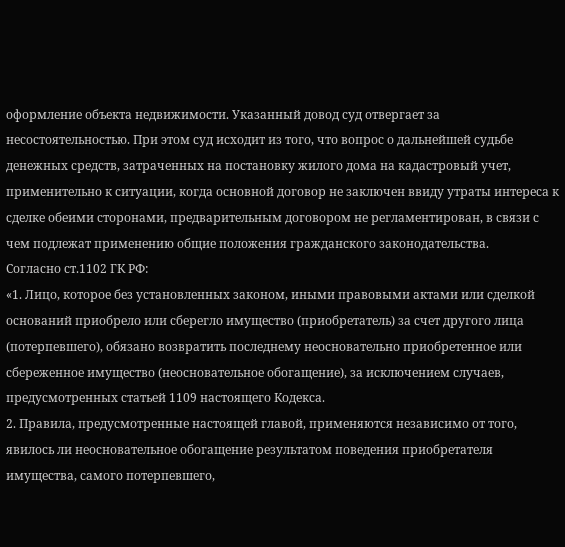оформление объекта недвижимости. Указанный довод суд отвергает за несостоятельностью. При этом суд исходит из того, что вопрос о дальнейшей судьбе денежных средств, затраченных на постановку жилого дома на кадастровый учет, применительно к ситуации, когда основной договор не заключен ввиду утраты интереса к сделке обеими сторонами, предварительным договором не регламентирован, в связи с чем подлежат применению общие положения гражданского законодательства.
Согласно ст.1102 ГК РФ:
«1. Лицо, которое без установленных законом, иными правовыми актами или сделкой оснований приобрело или сберегло имущество (приобретатель) за счет другого лица (потерпевшего), обязано возвратить последнему неосновательно приобретенное или сбереженное имущество (неосновательное обогащение), за исключением случаев, предусмотренных статьей 1109 настоящего Кодекса.
2. Правила, предусмотренные настоящей главой, применяются независимо от того, явилось ли неосновательное обогащение результатом поведения приобретателя имущества, самого потерпевшего,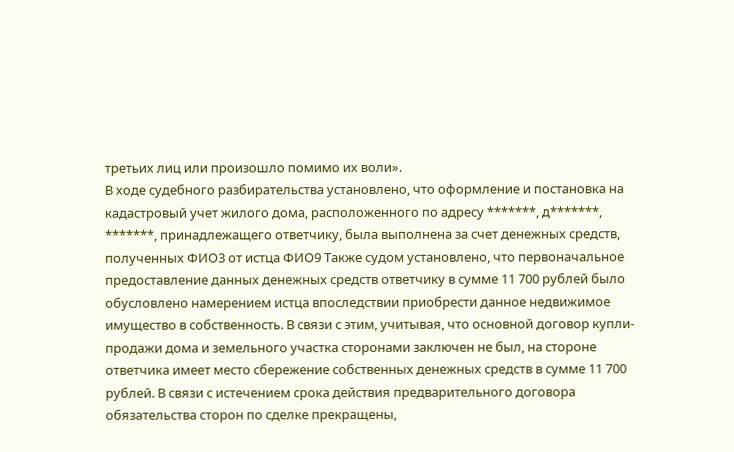третьих лиц или произошло помимо их воли».
В ходе судебного разбирательства установлено, что оформление и постановка на кадастровый учет жилого дома, расположенного по адресу *******, д*******, *******, принадлежащего ответчику, была выполнена за счет денежных средств, полученных ФИО3 от истца ФИО9 Также судом установлено, что первоначальное предоставление данных денежных средств ответчику в сумме 11 700 рублей было обусловлено намерением истца впоследствии приобрести данное недвижимое имущество в собственность. В связи с этим, учитывая, что основной договор купли-продажи дома и земельного участка сторонами заключен не был, на стороне ответчика имеет место сбережение собственных денежных средств в сумме 11 700 рублей. В связи с истечением срока действия предварительного договора обязательства сторон по сделке прекращены,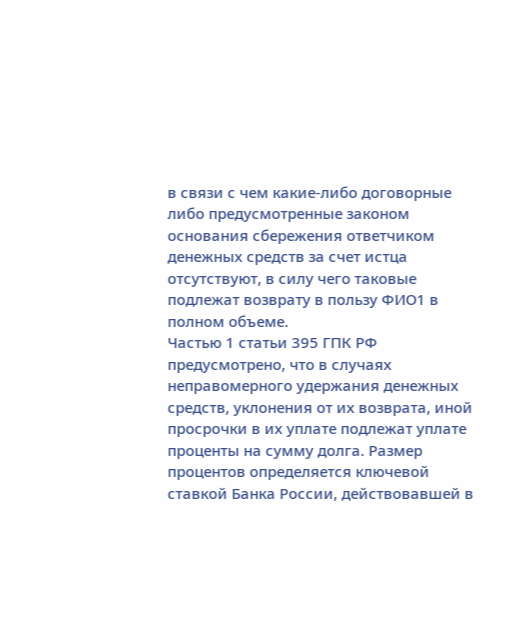в связи с чем какие-либо договорные либо предусмотренные законом основания сбережения ответчиком денежных средств за счет истца отсутствуют, в силу чего таковые подлежат возврату в пользу ФИО1 в полном объеме.
Частью 1 статьи 395 ГПК РФ предусмотрено, что в случаях неправомерного удержания денежных средств, уклонения от их возврата, иной просрочки в их уплате подлежат уплате проценты на сумму долга. Размер процентов определяется ключевой ставкой Банка России, действовавшей в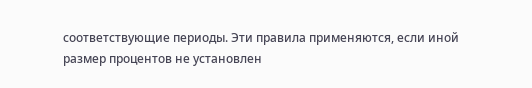соответствующие периоды. Эти правила применяются, если иной размер процентов не установлен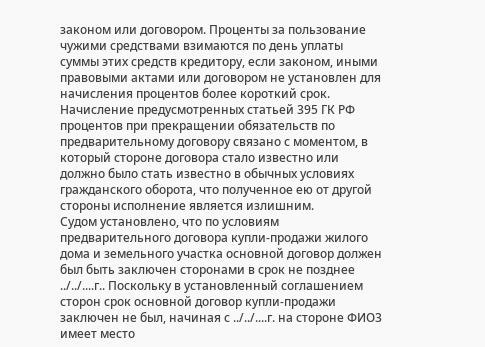законом или договором. Проценты за пользование чужими средствами взимаются по день уплаты суммы этих средств кредитору, если законом, иными правовыми актами или договором не установлен для начисления процентов более короткий срок.
Начисление предусмотренных статьей 395 ГК РФ процентов при прекращении обязательств по предварительному договору связано с моментом, в который стороне договора стало известно или должно было стать известно в обычных условиях гражданского оборота, что полученное ею от другой стороны исполнение является излишним.
Судом установлено, что по условиям предварительного договора купли-продажи жилого дома и земельного участка основной договор должен был быть заключен сторонами в срок не позднее ../../....г.. Поскольку в установленный соглашением сторон срок основной договор купли-продажи заключен не был, начиная с ../../....г. на стороне ФИО3 имеет место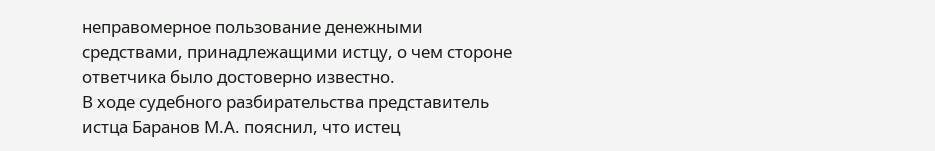неправомерное пользование денежными средствами, принадлежащими истцу, о чем стороне ответчика было достоверно известно.
В ходе судебного разбирательства представитель истца Баранов М.А. пояснил, что истец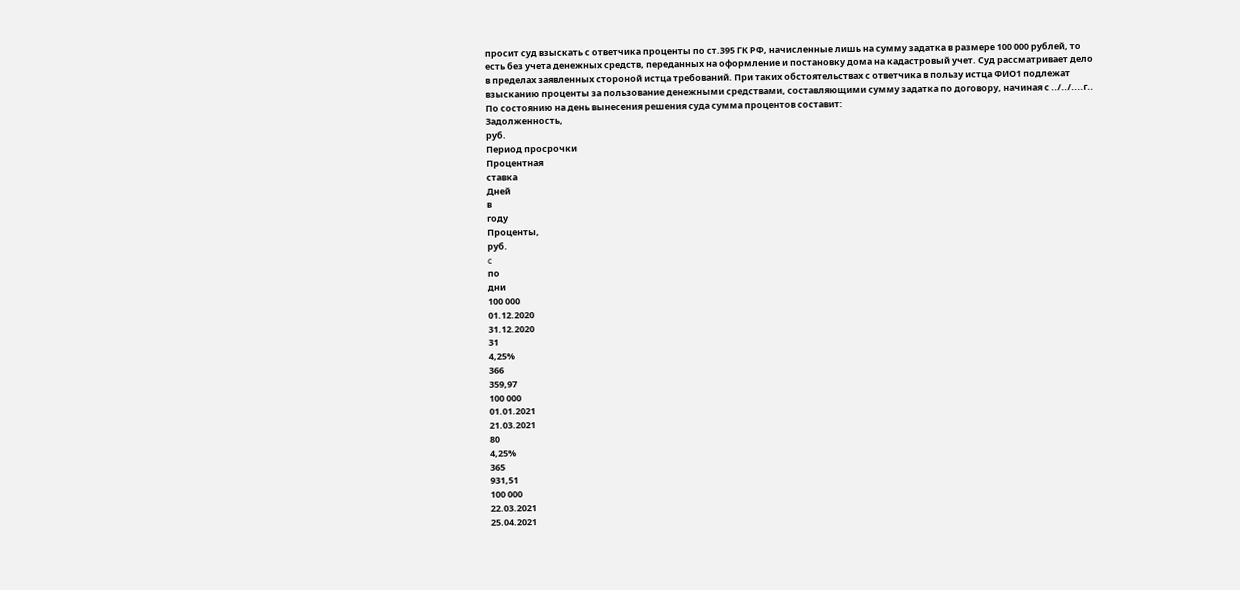просит суд взыскать с ответчика проценты по ст.395 ГК РФ, начисленные лишь на сумму задатка в размере 100 000 рублей, то есть без учета денежных средств, переданных на оформление и постановку дома на кадастровый учет. Суд рассматривает дело в пределах заявленных стороной истца требований. При таких обстоятельствах с ответчика в пользу истца ФИО1 подлежат взысканию проценты за пользование денежными средствами, составляющими сумму задатка по договору, начиная с ../../....г.. По состоянию на день вынесения решения суда сумма процентов составит:
Задолженность,
руб.
Период просрочки
Процентная
ставка
Дней
в
году
Проценты,
руб.
c
по
дни
100 000
01.12.2020
31.12.2020
31
4,25%
366
359,97
100 000
01.01.2021
21.03.2021
80
4,25%
365
931,51
100 000
22.03.2021
25.04.2021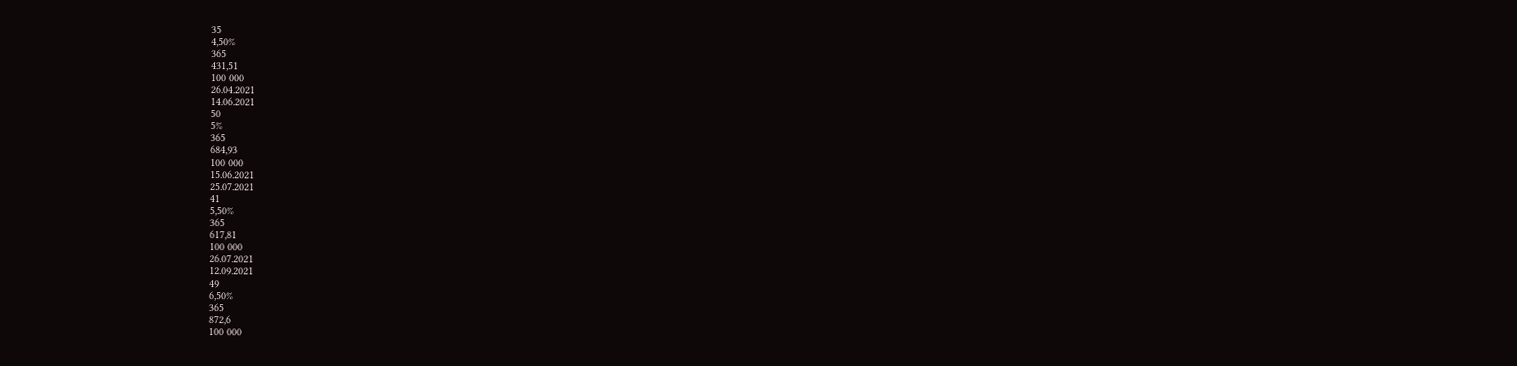35
4,50%
365
431,51
100 000
26.04.2021
14.06.2021
50
5%
365
684,93
100 000
15.06.2021
25.07.2021
41
5,50%
365
617,81
100 000
26.07.2021
12.09.2021
49
6,50%
365
872,6
100 000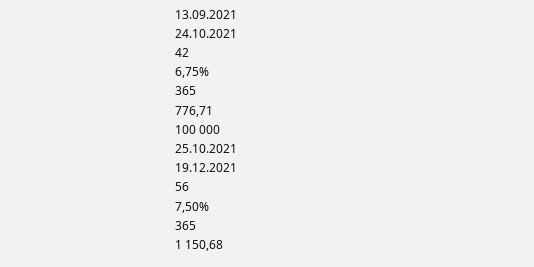13.09.2021
24.10.2021
42
6,75%
365
776,71
100 000
25.10.2021
19.12.2021
56
7,50%
365
1 150,68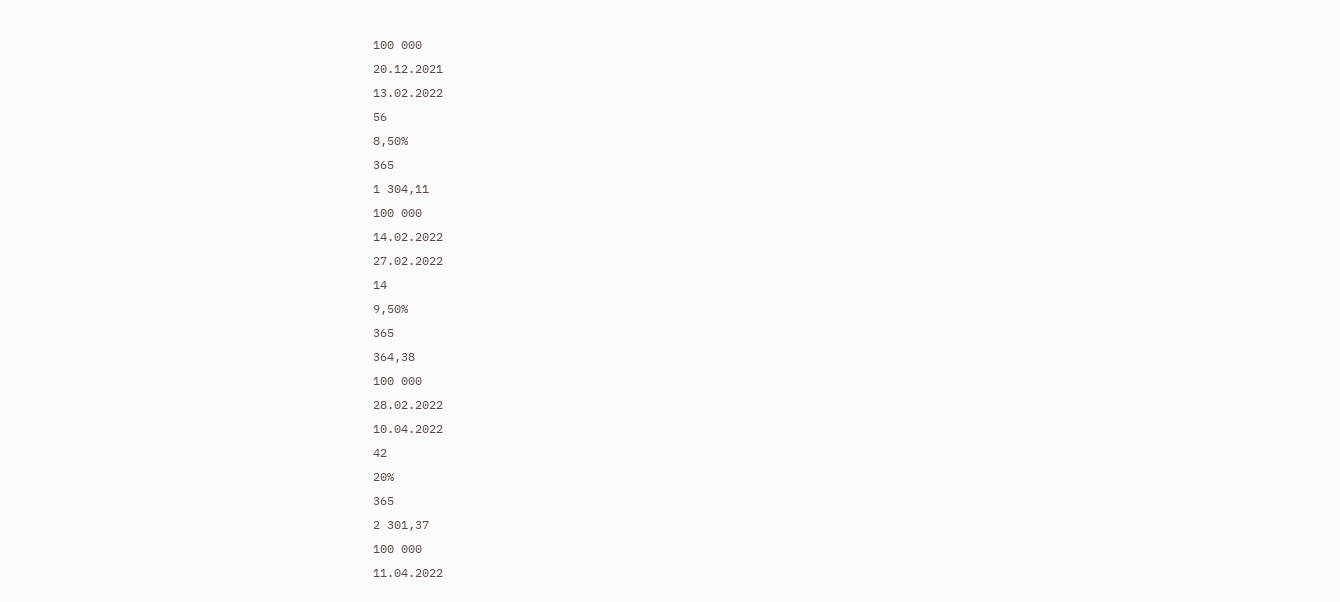100 000
20.12.2021
13.02.2022
56
8,50%
365
1 304,11
100 000
14.02.2022
27.02.2022
14
9,50%
365
364,38
100 000
28.02.2022
10.04.2022
42
20%
365
2 301,37
100 000
11.04.2022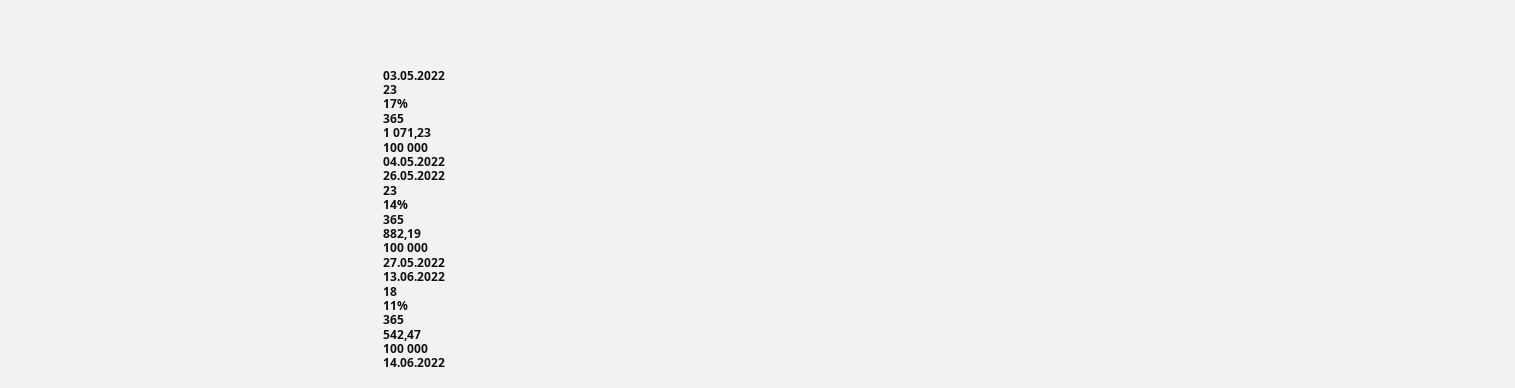03.05.2022
23
17%
365
1 071,23
100 000
04.05.2022
26.05.2022
23
14%
365
882,19
100 000
27.05.2022
13.06.2022
18
11%
365
542,47
100 000
14.06.2022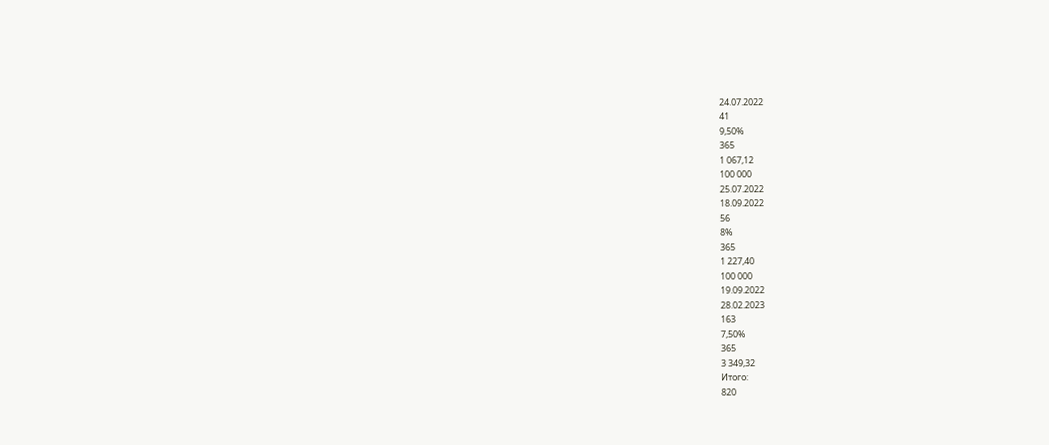24.07.2022
41
9,50%
365
1 067,12
100 000
25.07.2022
18.09.2022
56
8%
365
1 227,40
100 000
19.09.2022
28.02.2023
163
7,50%
365
3 349,32
Итого:
820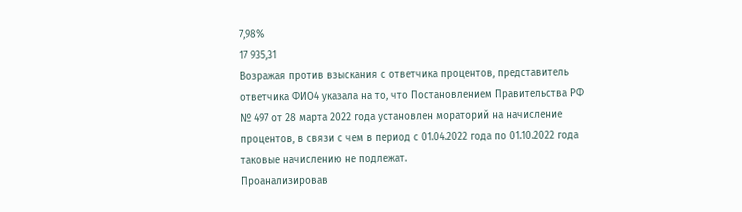7,98%
17 935,31
Возражая против взыскания с ответчика процентов, представитель ответчика ФИО4 указала на то, что Постановлением Правительства РФ № 497 от 28 марта 2022 года установлен мораторий на начисление процентов, в связи с чем в период с 01.04.2022 года по 01.10.2022 года таковые начислению не подлежат.
Проанализировав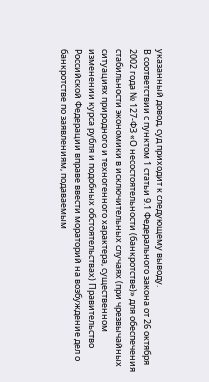указанный довод, суд приходит к следующему выводу.
В соответствии с пунктом 1 статьи 9.1 Федерального закона от 26 октября 2002 года № 127-ФЗ «О несостоятельности (банкротстве)» для обеспечения стабильности экономики в исключительных случаях (при чрезвычайных ситуациях природного и техногенного характера, существенном изменении курса рубля и подобных обстоятельствах) Правительство Российской Федерации вправе ввести мораторий на возбуждение дел о банкротстве по заявлениям, подаваемым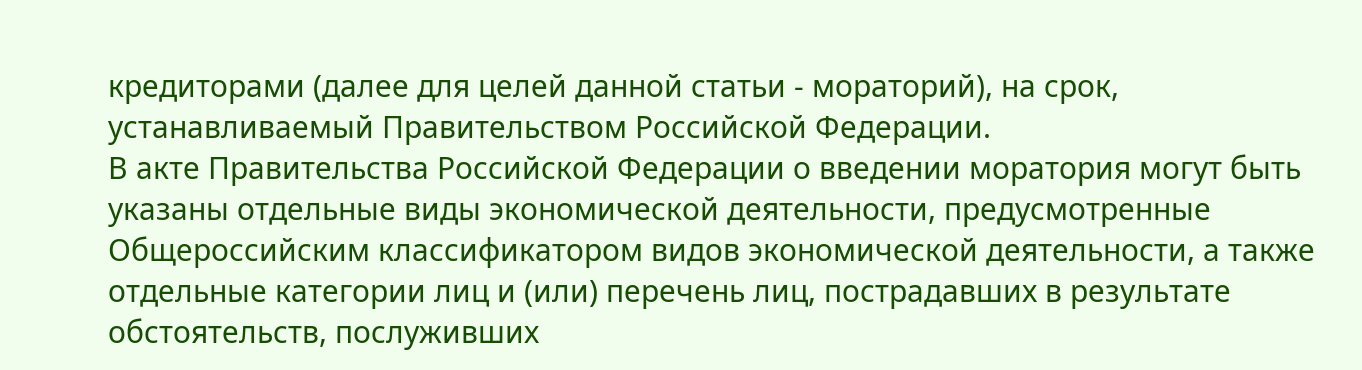кредиторами (далее для целей данной статьи - мораторий), на срок, устанавливаемый Правительством Российской Федерации.
В акте Правительства Российской Федерации о введении моратория могут быть указаны отдельные виды экономической деятельности, предусмотренные Общероссийским классификатором видов экономической деятельности, а также отдельные категории лиц и (или) перечень лиц, пострадавших в результате обстоятельств, послуживших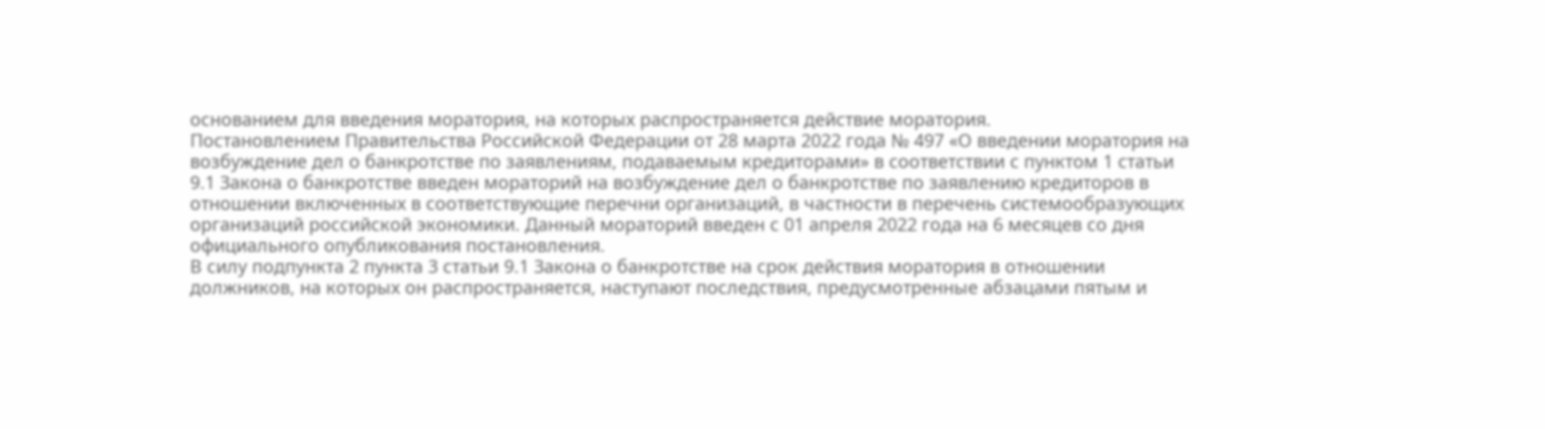основанием для введения моратория, на которых распространяется действие моратория.
Постановлением Правительства Российской Федерации от 28 марта 2022 года № 497 «О введении моратория на возбуждение дел о банкротстве по заявлениям, подаваемым кредиторами» в соответствии с пунктом 1 статьи 9.1 Закона о банкротстве введен мораторий на возбуждение дел о банкротстве по заявлению кредиторов в отношении включенных в соответствующие перечни организаций, в частности в перечень системообразующих организаций российской экономики. Данный мораторий введен с 01 апреля 2022 года на 6 месяцев со дня официального опубликования постановления.
В силу подпункта 2 пункта 3 статьи 9.1 Закона о банкротстве на срок действия моратория в отношении должников, на которых он распространяется, наступают последствия, предусмотренные абзацами пятым и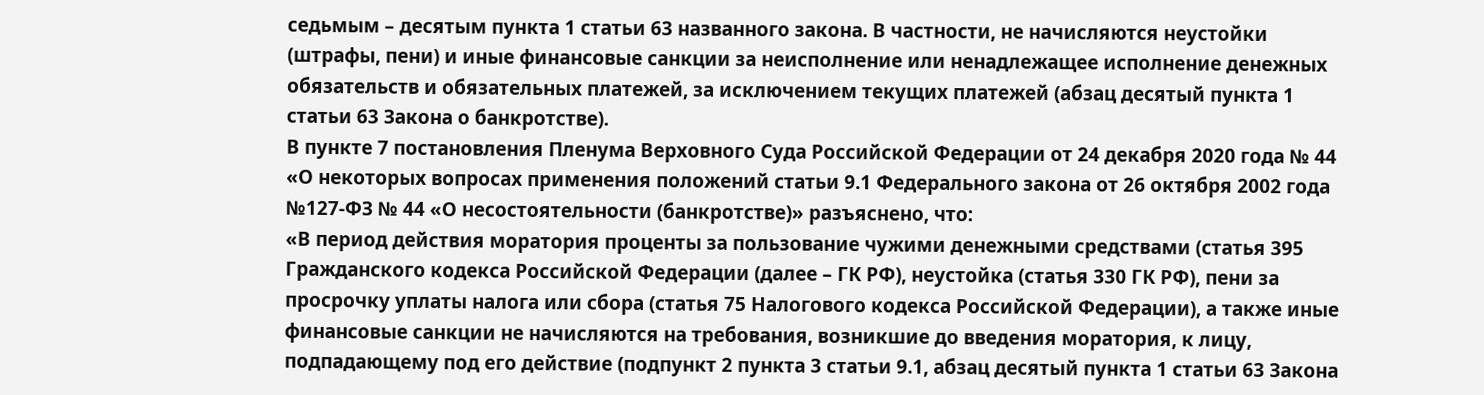седьмым – десятым пункта 1 статьи 63 названного закона. В частности, не начисляются неустойки (штрафы, пени) и иные финансовые санкции за неисполнение или ненадлежащее исполнение денежных обязательств и обязательных платежей, за исключением текущих платежей (абзац десятый пункта 1 статьи 63 Закона о банкротстве).
В пункте 7 постановления Пленума Верховного Суда Российской Федерации от 24 декабря 2020 года № 44 «О некоторых вопросах применения положений статьи 9.1 Федерального закона от 26 октября 2002 года №127-ФЗ № 44 «О несостоятельности (банкротстве)» разъяснено, что:
«В период действия моратория проценты за пользование чужими денежными средствами (статья 395 Гражданского кодекса Российской Федерации (далее – ГК РФ), неустойка (статья 330 ГК РФ), пени за просрочку уплаты налога или сбора (статья 75 Налогового кодекса Российской Федерации), а также иные финансовые санкции не начисляются на требования, возникшие до введения моратория, к лицу, подпадающему под его действие (подпункт 2 пункта 3 статьи 9.1, абзац десятый пункта 1 статьи 63 Закона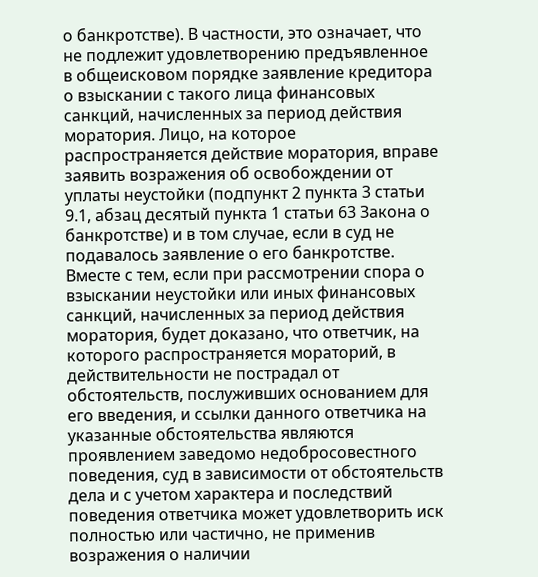о банкротстве). В частности, это означает, что не подлежит удовлетворению предъявленное в общеисковом порядке заявление кредитора о взыскании с такого лица финансовых санкций, начисленных за период действия моратория. Лицо, на которое распространяется действие моратория, вправе заявить возражения об освобождении от уплаты неустойки (подпункт 2 пункта 3 статьи 9.1, абзац десятый пункта 1 статьи 63 Закона о банкротстве) и в том случае, если в суд не подавалось заявление о его банкротстве.
Вместе с тем, если при рассмотрении спора о взыскании неустойки или иных финансовых санкций, начисленных за период действия моратория, будет доказано, что ответчик, на которого распространяется мораторий, в действительности не пострадал от обстоятельств, послуживших основанием для его введения, и ссылки данного ответчика на указанные обстоятельства являются проявлением заведомо недобросовестного поведения, суд в зависимости от обстоятельств дела и с учетом характера и последствий поведения ответчика может удовлетворить иск полностью или частично, не применив возражения о наличии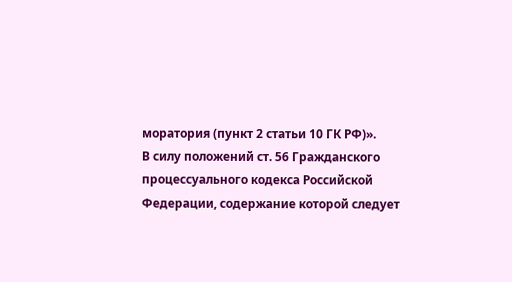моратория (пункт 2 статьи 10 ГК РФ)».
В силу положений ст. 56 Гражданского процессуального кодекса Российской Федерации, содержание которой следует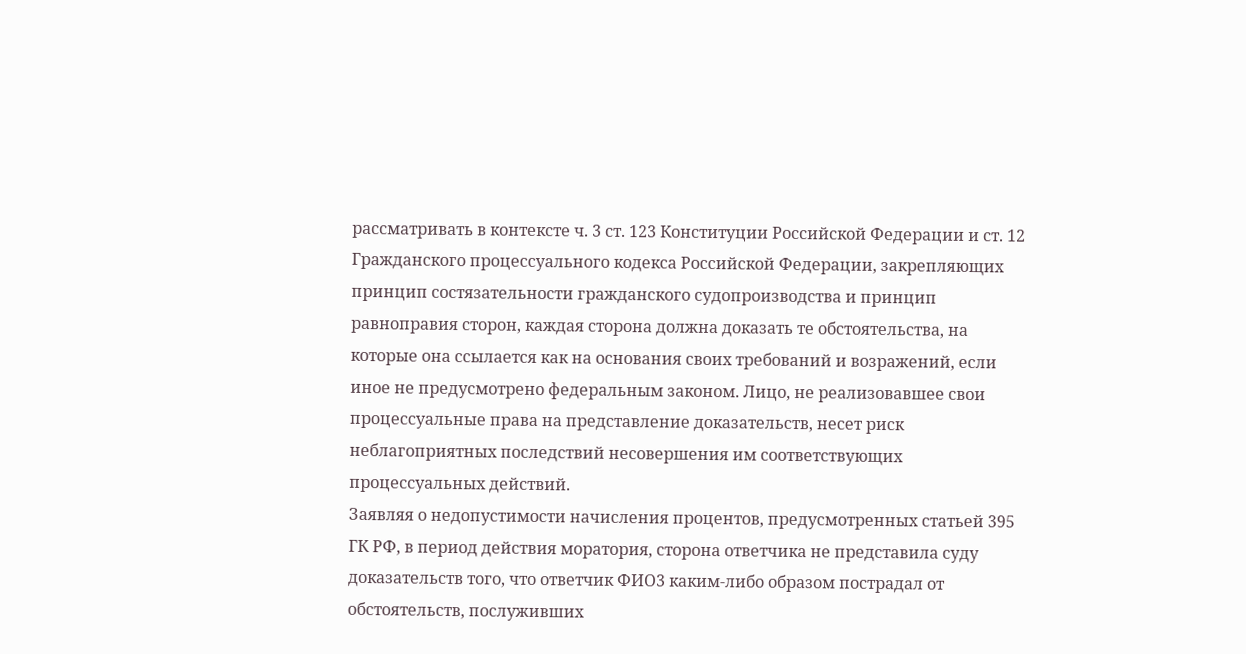рассматривать в контексте ч. 3 ст. 123 Конституции Российской Федерации и ст. 12 Гражданского процессуального кодекса Российской Федерации, закрепляющих принцип состязательности гражданского судопроизводства и принцип равноправия сторон, каждая сторона должна доказать те обстоятельства, на которые она ссылается как на основания своих требований и возражений, если иное не предусмотрено федеральным законом. Лицо, не реализовавшее свои процессуальные права на представление доказательств, несет риск неблагоприятных последствий несовершения им соответствующих процессуальных действий.
Заявляя о недопустимости начисления процентов, предусмотренных статьей 395 ГК РФ, в период действия моратория, сторона ответчика не представила суду доказательств того, что ответчик ФИО3 каким-либо образом пострадал от обстоятельств, послуживших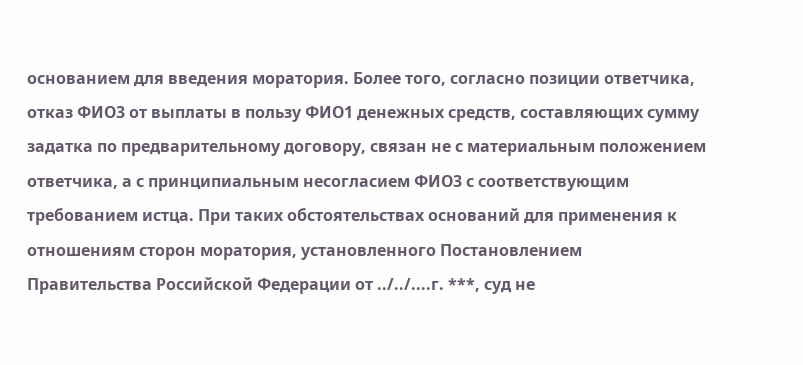основанием для введения моратория. Более того, согласно позиции ответчика, отказ ФИО3 от выплаты в пользу ФИО1 денежных средств, составляющих сумму задатка по предварительному договору, связан не с материальным положением ответчика, а с принципиальным несогласием ФИО3 с соответствующим требованием истца. При таких обстоятельствах оснований для применения к отношениям сторон моратория, установленного Постановлением Правительства Российской Федерации от ../../....г. ***, суд не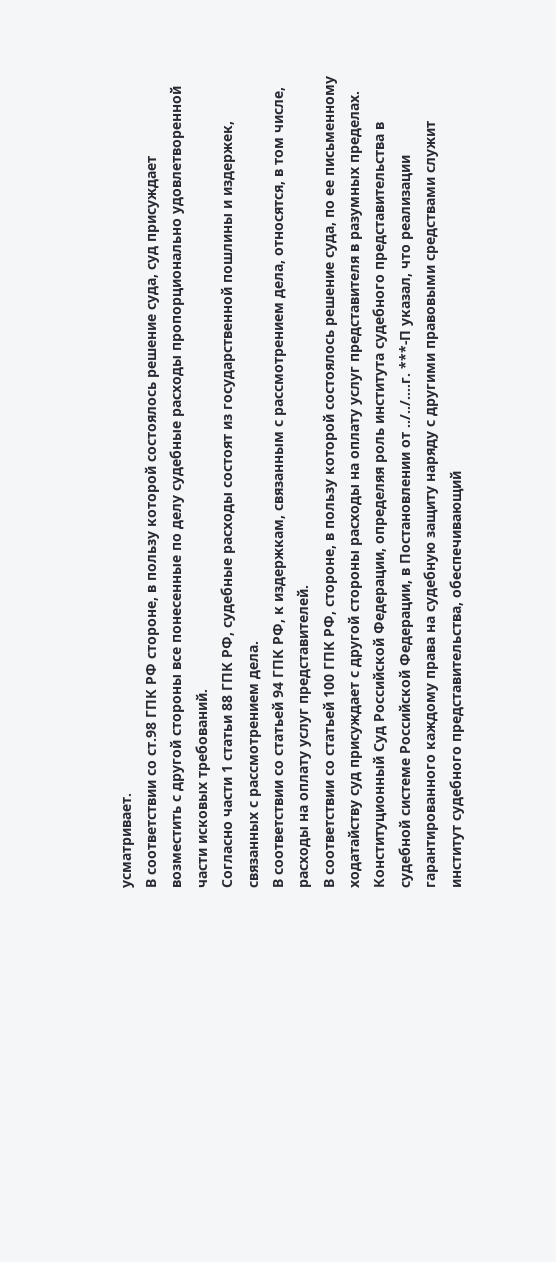усматривает.
В соответствии со ст.98 ГПК РФ стороне, в пользу которой состоялось решение суда, суд присуждает возместить с другой стороны все понесенные по делу судебные расходы пропорционально удовлетворенной части исковых требований.
Согласно части 1 статьи 88 ГПК РФ, судебные расходы состоят из государственной пошлины и издержек, связанных с рассмотрением дела.
В соответствии со статьей 94 ГПК РФ, к издержкам, связанным с рассмотрением дела, относятся, в том числе, расходы на оплату услуг представителей.
В соответствии со статьей 100 ГПК РФ, стороне, в пользу которой состоялось решение суда, по ее письменному ходатайству суд присуждает с другой стороны расходы на оплату услуг представителя в разумных пределах.
Конституционный Суд Российской Федерации, определяя роль института судебного представительства в судебной системе Российской Федерации, в Постановлении от ../../....г. ***-П указал, что реализации гарантированного каждому права на судебную защиту наряду с другими правовыми средствами служит институт судебного представительства, обеспечивающий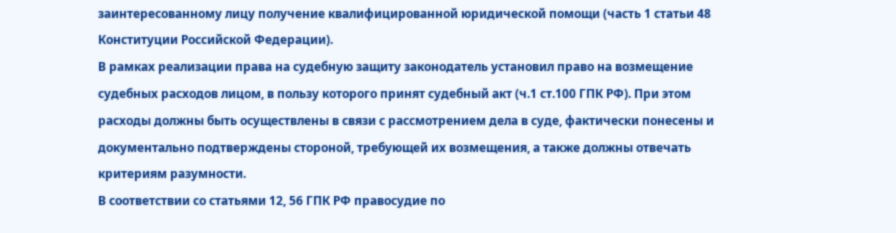заинтересованному лицу получение квалифицированной юридической помощи (часть 1 статьи 48 Конституции Российской Федерации).
В рамках реализации права на судебную защиту законодатель установил право на возмещение судебных расходов лицом, в пользу которого принят судебный акт (ч.1 ст.100 ГПК РФ). При этом расходы должны быть осуществлены в связи с рассмотрением дела в суде, фактически понесены и документально подтверждены стороной, требующей их возмещения, а также должны отвечать критериям разумности.
В соответствии со статьями 12, 56 ГПК РФ правосудие по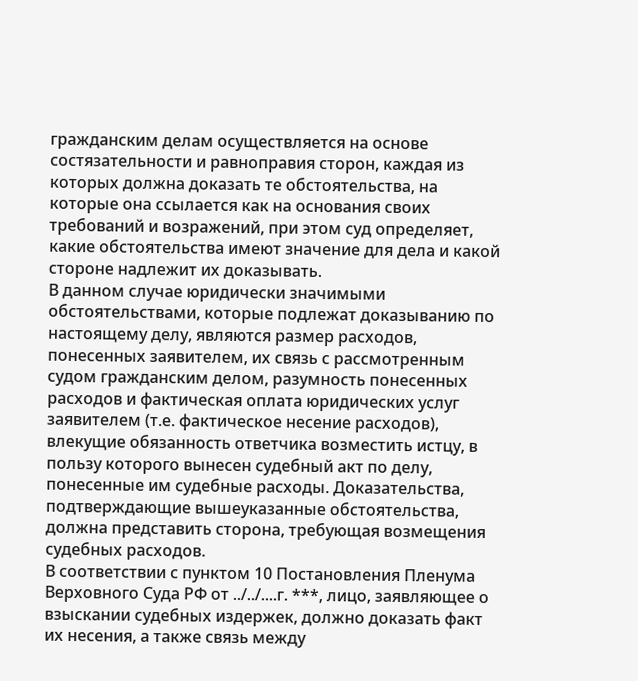гражданским делам осуществляется на основе состязательности и равноправия сторон, каждая из которых должна доказать те обстоятельства, на которые она ссылается как на основания своих требований и возражений, при этом суд определяет, какие обстоятельства имеют значение для дела и какой стороне надлежит их доказывать.
В данном случае юридически значимыми обстоятельствами, которые подлежат доказыванию по настоящему делу, являются размер расходов, понесенных заявителем, их связь с рассмотренным судом гражданским делом, разумность понесенных расходов и фактическая оплата юридических услуг заявителем (т.е. фактическое несение расходов), влекущие обязанность ответчика возместить истцу, в пользу которого вынесен судебный акт по делу, понесенные им судебные расходы. Доказательства, подтверждающие вышеуказанные обстоятельства, должна представить сторона, требующая возмещения судебных расходов.
В соответствии с пунктом 10 Постановления Пленума Верховного Суда РФ от ../../....г. ***, лицо, заявляющее о взыскании судебных издержек, должно доказать факт их несения, а также связь между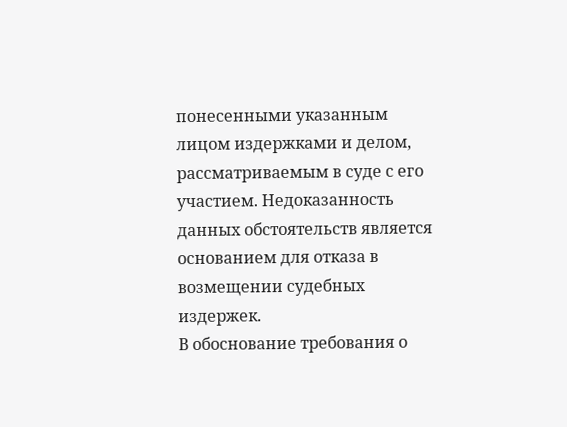понесенными указанным лицом издержками и делом, рассматриваемым в суде с его участием. Недоказанность данных обстоятельств является основанием для отказа в возмещении судебных издержек.
В обоснование требования о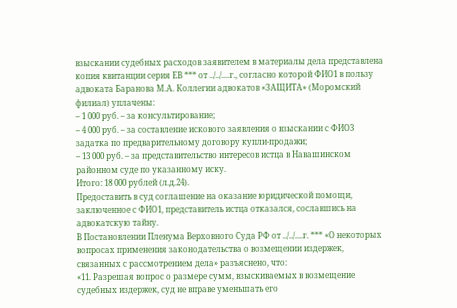взыскании судебных расходов заявителем в материалы дела представлена копия квитанции серия ЕВ *** от ../../....г., согласно которой ФИО1 в пользу адвоката Баранова М.А. Коллегии адвокатов «ЗАЩИТА» (Моромский филиал) уплачены:
– 1 000 руб. – за консультирование;
– 4 000 руб. – за составление искового заявления о взыскании с ФИО3 задатка по предварительному договору купли-продажи;
– 13 000 руб. – за представительство интересов истца в Навашинском районном суде по указанному иску.
Итого: 18 000 рублей (л.д.24).
Предоставить в суд соглашение на оказание юридической помощи, заключенное с ФИО1, представитель истца отказался, сославшись на адвокатскую тайну.
В Постановлении Пленума Верховного Суда РФ от ../../....г. *** «О некоторых вопросах применения законодательства о возмещении издержек, связанных с рассмотрением дела» разъяснено, что:
«11. Разрешая вопрос о размере сумм, взыскиваемых в возмещение судебных издержек, суд не вправе уменьшать его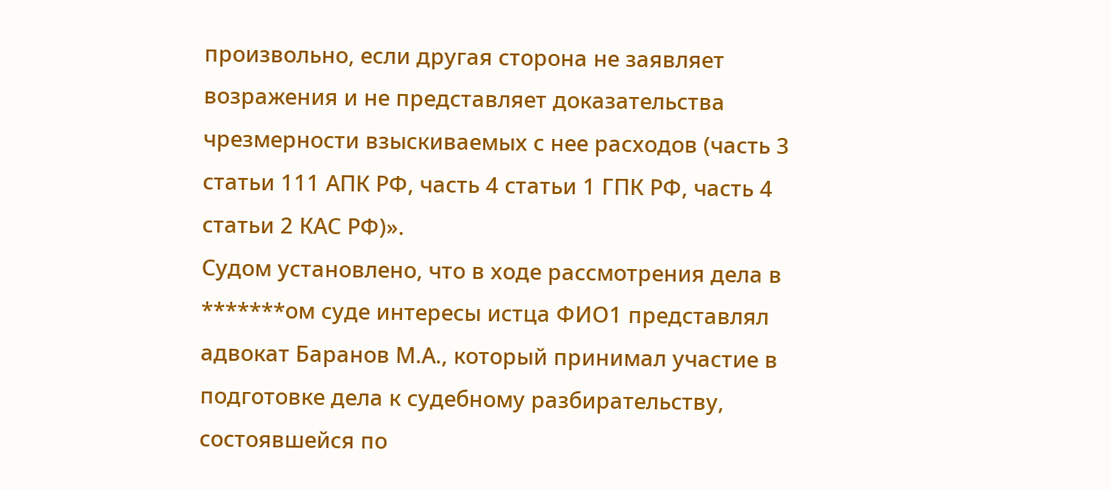произвольно, если другая сторона не заявляет возражения и не представляет доказательства чрезмерности взыскиваемых с нее расходов (часть 3 статьи 111 АПК РФ, часть 4 статьи 1 ГПК РФ, часть 4 статьи 2 КАС РФ)».
Судом установлено, что в ходе рассмотрения дела в *******ом суде интересы истца ФИО1 представлял адвокат Баранов М.А., который принимал участие в подготовке дела к судебному разбирательству, состоявшейся по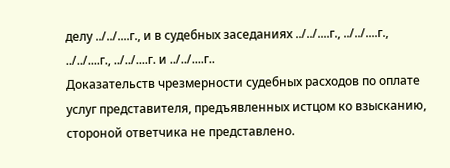делу ../../....г., и в судебных заседаниях ../../....г., ../../....г., ../../....г., ../../....г. и ../../....г..
Доказательств чрезмерности судебных расходов по оплате услуг представителя, предъявленных истцом ко взысканию, стороной ответчика не представлено.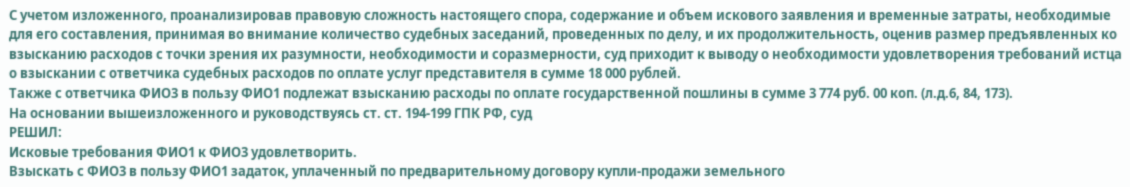С учетом изложенного, проанализировав правовую сложность настоящего спора, содержание и объем искового заявления и временные затраты, необходимые для его составления, принимая во внимание количество судебных заседаний, проведенных по делу, и их продолжительность, оценив размер предъявленных ко взысканию расходов с точки зрения их разумности, необходимости и соразмерности, суд приходит к выводу о необходимости удовлетворения требований истца о взыскании с ответчика судебных расходов по оплате услуг представителя в сумме 18 000 рублей.
Также с ответчика ФИО3 в пользу ФИО1 подлежат взысканию расходы по оплате государственной пошлины в сумме 3 774 руб. 00 коп. (л.д.6, 84, 173).
На основании вышеизложенного и руководствуясь ст. ст. 194-199 ГПК РФ, суд
РЕШИЛ:
Исковые требования ФИО1 к ФИО3 удовлетворить.
Взыскать с ФИО3 в пользу ФИО1 задаток, уплаченный по предварительному договору купли-продажи земельного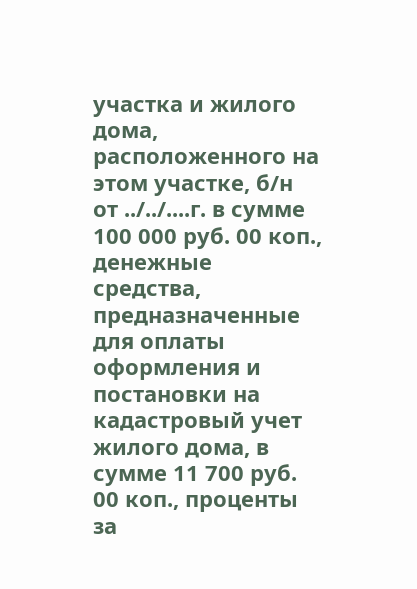участка и жилого дома, расположенного на этом участке, б/н от ../../....г. в сумме 100 000 руб. 00 коп., денежные средства, предназначенные для оплаты оформления и постановки на кадастровый учет жилого дома, в сумме 11 700 руб. 00 коп., проценты за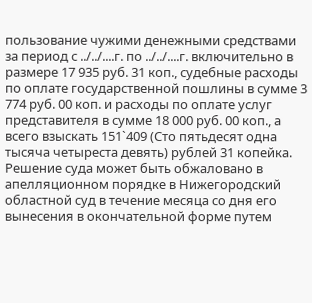пользование чужими денежными средствами за период с ../../....г. по ../../....г. включительно в размере 17 935 руб. 31 коп., судебные расходы по оплате государственной пошлины в сумме 3 774 руб. 00 коп. и расходы по оплате услуг представителя в сумме 18 000 руб. 00 коп., а всего взыскать 151`409 (Сто пятьдесят одна тысяча четыреста девять) рублей 31 копейка.
Решение суда может быть обжаловано в апелляционном порядке в Нижегородский областной суд в течение месяца со дня его вынесения в окончательной форме путем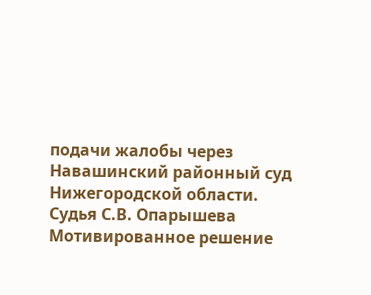подачи жалобы через Навашинский районный суд Нижегородской области.
Судья С.В. Опарышева
Мотивированное решение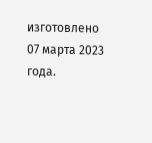изготовлено 07 марта 2023 года.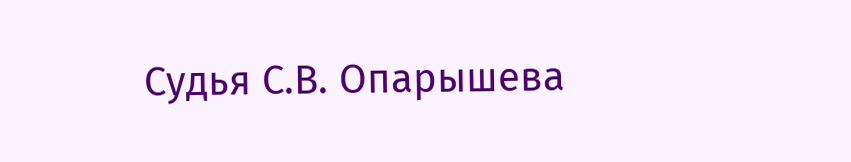Судья С.В. Опарышева